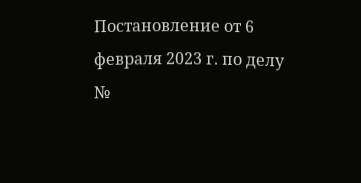Постановление от 6 февраля 2023 г. по делу №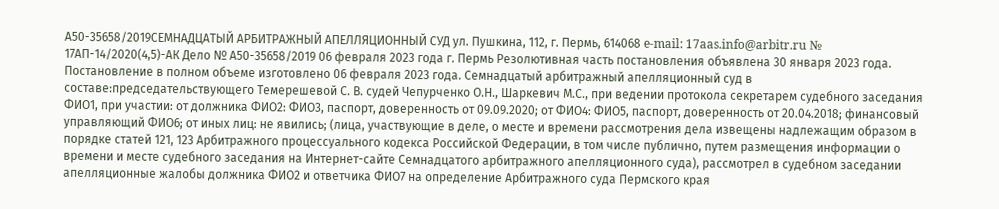А50-35658/2019СЕМНАДЦАТЫЙ АРБИТРАЖНЫЙ АПЕЛЛЯЦИОННЫЙ СУД ул. Пушкина, 112, г. Пермь, 614068 e-mail: 17aas.info@arbitr.ru № 17АП-14/2020(4,5)-АК Дело № А50-35658/2019 06 февраля 2023 года г. Пермь Резолютивная часть постановления объявлена 30 января 2023 года. Постановление в полном объеме изготовлено 06 февраля 2023 года. Семнадцатый арбитражный апелляционный суд в составе:председательствующего Темерешевой С. В. судей Чепурченко О.Н., Шаркевич М.С., при ведении протокола секретарем судебного заседания ФИО1, при участии: от должника ФИО2: ФИО3, паспорт, доверенность от 09.09.2020; от ФИО4: ФИО5, паспорт, доверенность от 20.04.2018; финансовый управляющий ФИО6; от иных лиц: не явились; (лица, участвующие в деле, о месте и времени рассмотрения дела извещены надлежащим образом в порядке статей 121, 123 Арбитражного процессуального кодекса Российской Федерации, в том числе публично, путем размещения информации о времени и месте судебного заседания на Интернет-сайте Семнадцатого арбитражного апелляционного суда), рассмотрел в судебном заседании апелляционные жалобы должника ФИО2 и ответчика ФИО7 на определение Арбитражного суда Пермского края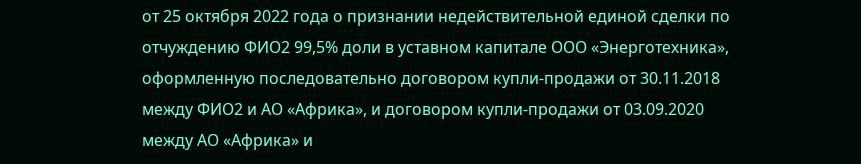от 25 октября 2022 года о признании недействительной единой сделки по отчуждению ФИО2 99,5% доли в уставном капитале ООО «Энерготехника», оформленную последовательно договором купли-продажи от 30.11.2018 между ФИО2 и АО «Африка», и договором купли-продажи от 03.09.2020 между АО «Африка» и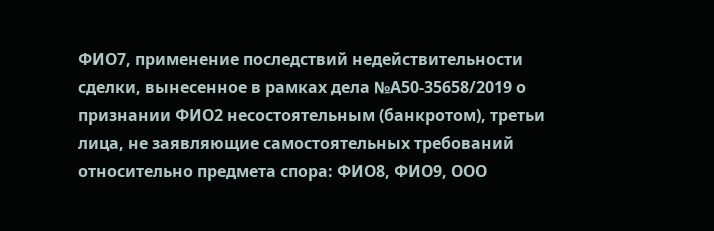ФИО7, применение последствий недействительности сделки, вынесенное в рамках дела №А50-35658/2019 о признании ФИО2 несостоятельным (банкротом), третьи лица, не заявляющие самостоятельных требований относительно предмета спора: ФИО8, ФИО9, ООО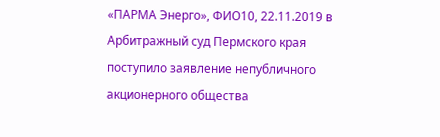«ПАРМА Энерго», ФИО10, 22.11.2019 в Арбитражный суд Пермского края поступило заявление непубличного акционерного общества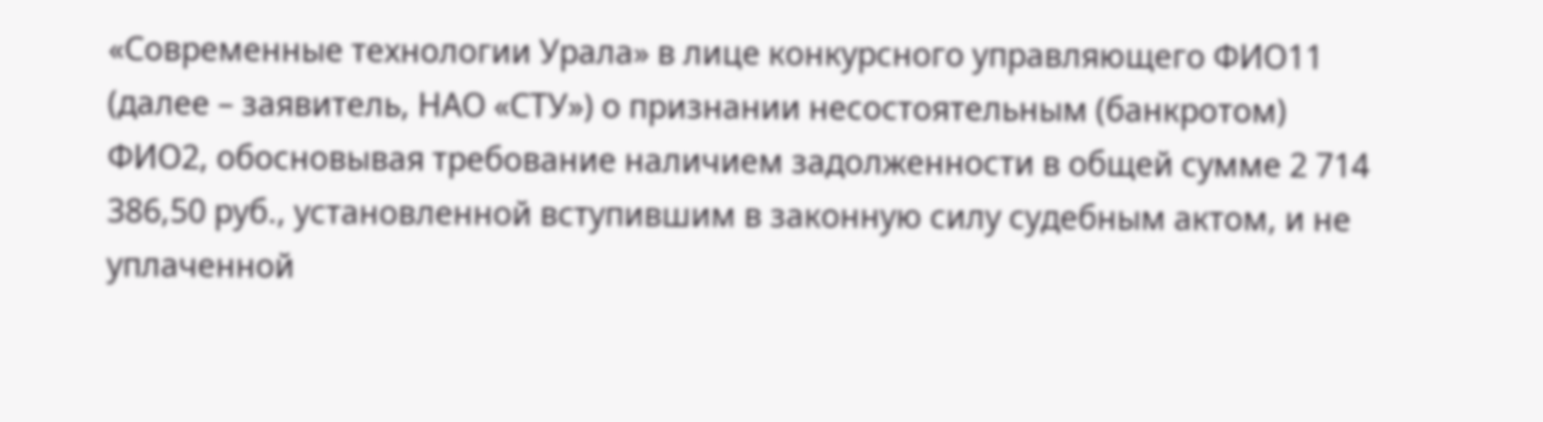«Современные технологии Урала» в лице конкурсного управляющего ФИО11 (далее – заявитель, НАО «СТУ») о признании несостоятельным (банкротом) ФИО2, обосновывая требование наличием задолженности в общей сумме 2 714 386,50 руб., установленной вступившим в законную силу судебным актом, и не уплаченной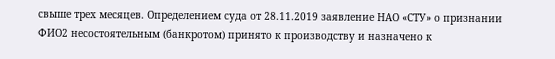свыше трех месяцев. Определением суда от 28.11.2019 заявление НАО «СТУ» о признании ФИО2 несостоятельным (банкротом) принято к производству и назначено к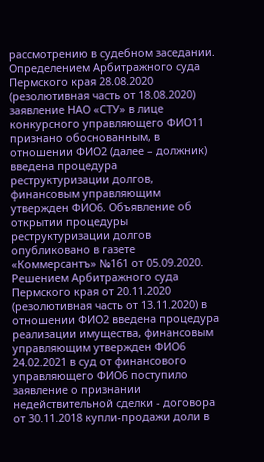рассмотрению в судебном заседании. Определением Арбитражного суда Пермского края 28.08.2020 (резолютивная часть от 18.08.2020) заявление НАО «СТУ» в лице конкурсного управляющего ФИО11 признано обоснованным, в отношении ФИО2 (далее – должник) введена процедура реструктуризации долгов, финансовым управляющим утвержден ФИО6. Объявление об открытии процедуры реструктуризации долгов опубликовано в газете «Коммерсантъ» №161 от 05.09.2020. Решением Арбитражного суда Пермского края от 20.11.2020 (резолютивная часть от 13.11.2020) в отношении ФИО2 введена процедура реализации имущества, финансовым управляющим утвержден ФИО6 24.02.2021 в суд от финансового управляющего ФИО6 поступило заявление о признании недействительной сделки - договора от 30.11.2018 купли-продажи доли в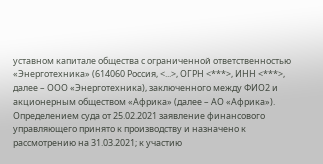уставном капитале общества с ограниченной ответственностью «Энерготехника» (614060 Россия, <...>, ОГРН <***>, ИНН <***>, далее – ООО «Энерготехника), заключенного между ФИО2 и акционерным обществом «Африка» (далее – АО «Африка»). Определением суда от 25.02.2021 заявление финансового управляющего принято к производству и назначено к рассмотрению на 31.03.2021; к участию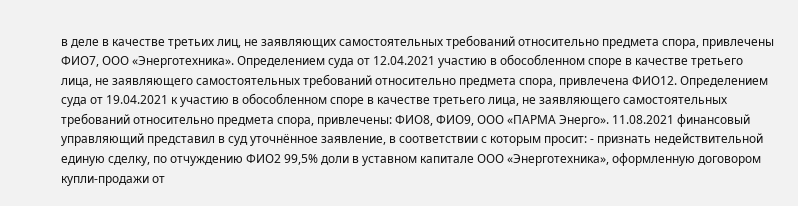в деле в качестве третьих лиц, не заявляющих самостоятельных требований относительно предмета спора, привлечены ФИО7, ООО «Энерготехника». Определением суда от 12.04.2021 участию в обособленном споре в качестве третьего лица, не заявляющего самостоятельных требований относительно предмета спора, привлечена ФИО12. Определением суда от 19.04.2021 к участию в обособленном споре в качестве третьего лица, не заявляющего самостоятельных требований относительно предмета спора, привлечены: ФИО8, ФИО9, ООО «ПАРМА Энерго». 11.08.2021 финансовый управляющий представил в суд уточнённое заявление, в соответствии с которым просит: - признать недействительной единую сделку, по отчуждению ФИО2 99,5% доли в уставном капитале ООО «Энерготехника», оформленную договором купли-продажи от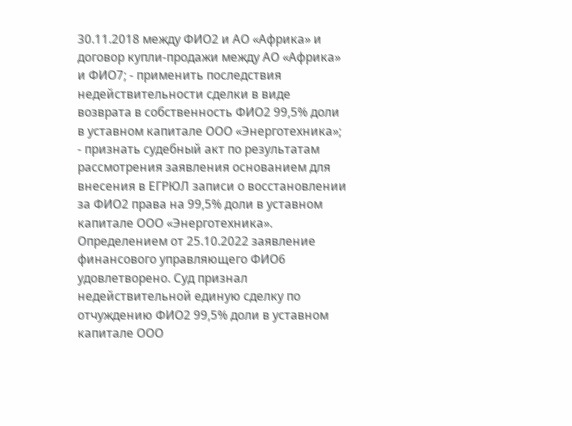30.11.2018 между ФИО2 и АО «Африка» и договор купли-продажи между АО «Африка» и ФИО7; - применить последствия недействительности сделки в виде возврата в собственность ФИО2 99,5% доли в уставном капитале ООО «Энерготехника»; - признать судебный акт по результатам рассмотрения заявления основанием для внесения в ЕГРЮЛ записи о восстановлении за ФИО2 права на 99,5% доли в уставном капитале ООО «Энерготехника». Определением от 25.10.2022 заявление финансового управляющего ФИО6 удовлетворено. Суд признал недействительной единую сделку по отчуждению ФИО2 99,5% доли в уставном капитале ООО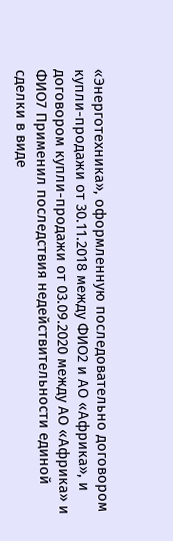«Энерготехника», оформленную последовательно договором купли-продажи от 30.11.2018 между ФИО2 и АО «Африка», и договором купли-продажи от 03.09.2020 между АО «Африка» и ФИО7 Применил последствия недействительности единой сделки в виде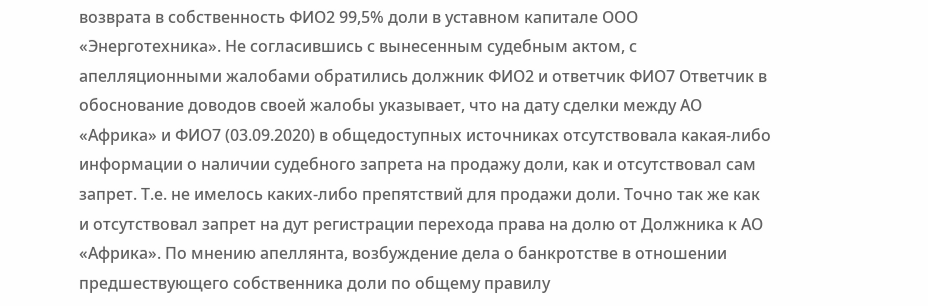возврата в собственность ФИО2 99,5% доли в уставном капитале ООО «Энерготехника». Не согласившись с вынесенным судебным актом, с апелляционными жалобами обратились должник ФИО2 и ответчик ФИО7 Ответчик в обоснование доводов своей жалобы указывает, что на дату сделки между АО «Африка» и ФИО7 (03.09.2020) в общедоступных источниках отсутствовала какая-либо информации о наличии судебного запрета на продажу доли, как и отсутствовал сам запрет. Т.е. не имелось каких-либо препятствий для продажи доли. Точно так же как и отсутствовал запрет на дут регистрации перехода права на долю от Должника к АО «Африка». По мнению апеллянта, возбуждение дела о банкротстве в отношении предшествующего собственника доли по общему правилу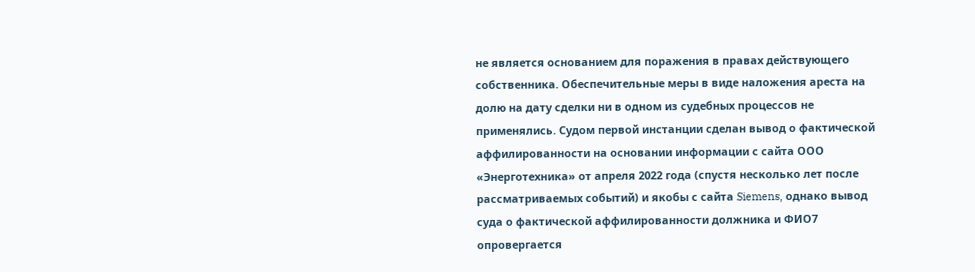не является основанием для поражения в правах действующего собственника. Обеспечительные меры в виде наложения ареста на долю на дату сделки ни в одном из судебных процессов не применялись. Судом первой инстанции сделан вывод о фактической аффилированности на основании информации с сайта ООО «Энерготехника» от апреля 2022 года (спустя несколько лет после рассматриваемых событий) и якобы с сайта Siemens, однако вывод суда о фактической аффилированности должника и ФИО7 опровергается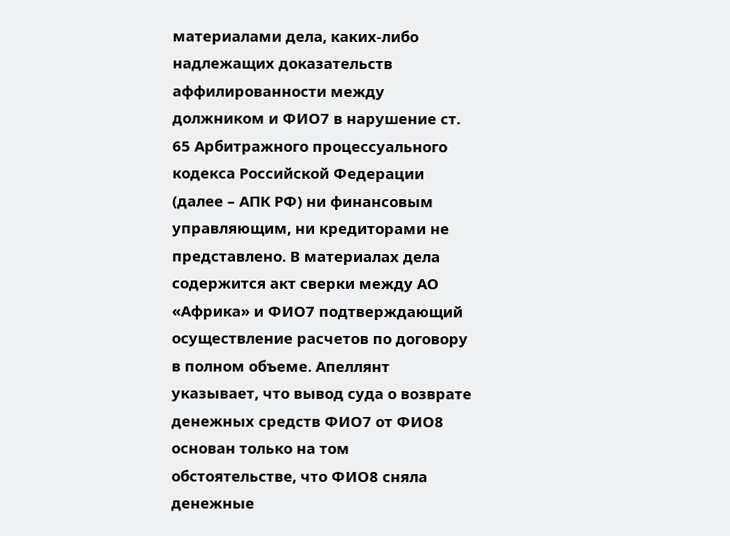материалами дела, каких-либо надлежащих доказательств аффилированности между должником и ФИО7 в нарушение ст. 65 Арбитражного процессуального кодекса Российской Федерации (далее – АПК РФ) ни финансовым управляющим, ни кредиторами не представлено. В материалах дела содержится акт сверки между АО «Африка» и ФИО7 подтверждающий осуществление расчетов по договору в полном объеме. Апеллянт указывает, что вывод суда о возврате денежных средств ФИО7 от ФИО8 основан только на том обстоятельстве, что ФИО8 сняла денежные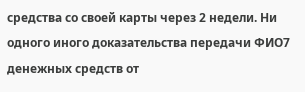средства со своей карты через 2 недели. Ни одного иного доказательства передачи ФИО7 денежных средств от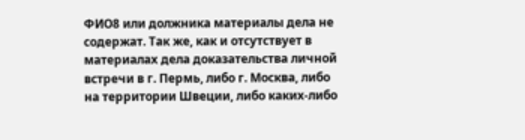ФИО8 или должника материалы дела не содержат. Так же, как и отсутствует в материалах дела доказательства личной встречи в г. Пермь, либо г. Москва, либо на территории Швеции, либо каких-либо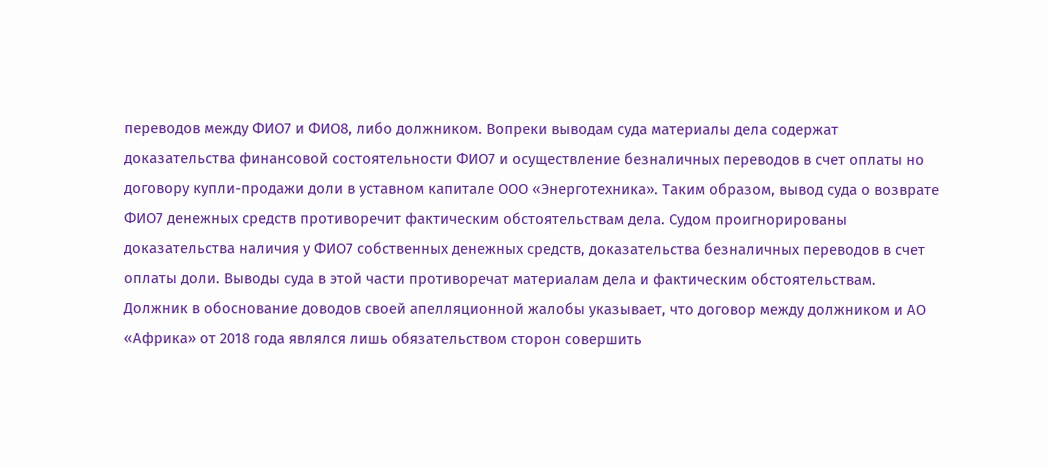переводов между ФИО7 и ФИО8, либо должником. Вопреки выводам суда материалы дела содержат доказательства финансовой состоятельности ФИО7 и осуществление безналичных переводов в счет оплаты но договору купли-продажи доли в уставном капитале ООО «Энерготехника». Таким образом, вывод суда о возврате ФИО7 денежных средств противоречит фактическим обстоятельствам дела. Судом проигнорированы доказательства наличия у ФИО7 собственных денежных средств, доказательства безналичных переводов в счет оплаты доли. Выводы суда в этой части противоречат материалам дела и фактическим обстоятельствам. Должник в обоснование доводов своей апелляционной жалобы указывает, что договор между должником и АО «Африка» от 2018 года являлся лишь обязательством сторон совершить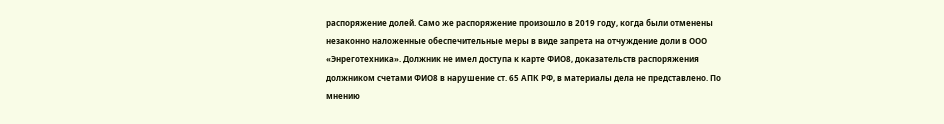распоряжение долей. Само же распоряжение произошло в 2019 году, когда были отменены незаконно наложенные обеспечительные меры в виде запрета на отчуждение доли в ООО «Энреготехника». Должник не имел доступа к карте ФИО8, доказательств распоряжения должником счетами ФИО8 в нарушение ст. 65 АПК РФ, в материалы дела не представлено. По мнению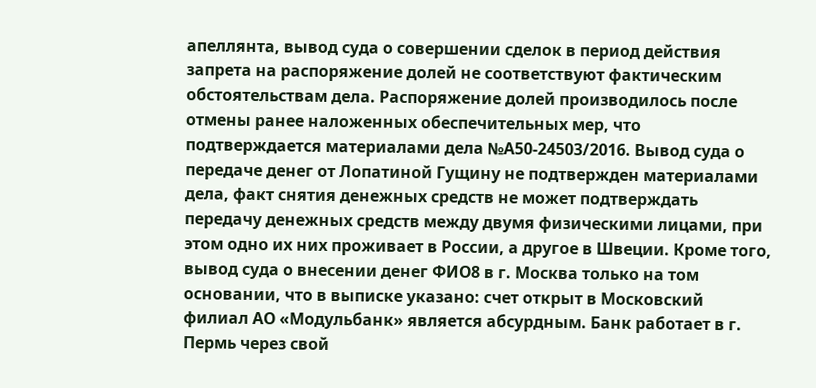апеллянта, вывод суда о совершении сделок в период действия запрета на распоряжение долей не соответствуют фактическим обстоятельствам дела. Распоряжение долей производилось после отмены ранее наложенных обеспечительных мер, что подтверждается материалами дела №А50-24503/2016. Вывод суда о передаче денег от Лопатиной Гущину не подтвержден материалами дела, факт снятия денежных средств не может подтверждать передачу денежных средств между двумя физическими лицами, при этом одно их них проживает в России, а другое в Швеции. Кроме того, вывод суда о внесении денег ФИО8 в г. Москва только на том основании, что в выписке указано: счет открыт в Московский филиал АО «Модульбанк» является абсурдным. Банк работает в г. Пермь через свой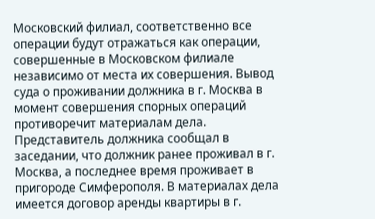Московский филиал, соответственно все операции будут отражаться как операции, совершенные в Московском филиале независимо от места их совершения. Вывод суда о проживании должника в г. Москва в момент совершения спорных операций противоречит материалам дела. Представитель должника сообщал в заседании, что должник ранее проживал в г. Москва, а последнее время проживает в пригороде Симферополя. В материалах дела имеется договор аренды квартиры в г.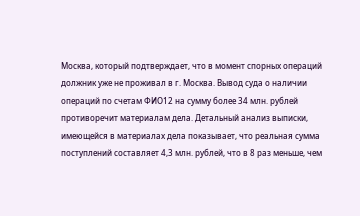Москва, который подтверждает, что в момент спорных операций должник уже не проживал в г. Москва. Вывод суда о наличии операций по счетам ФИО12 на сумму более 34 млн. рублей противоречит материалам дела. Детальный анализ выписки, имеющейся в материалах дела показывает, что реальная сумма поступлений составляет 4,3 млн. рублей, что в 8 раз меньше, чем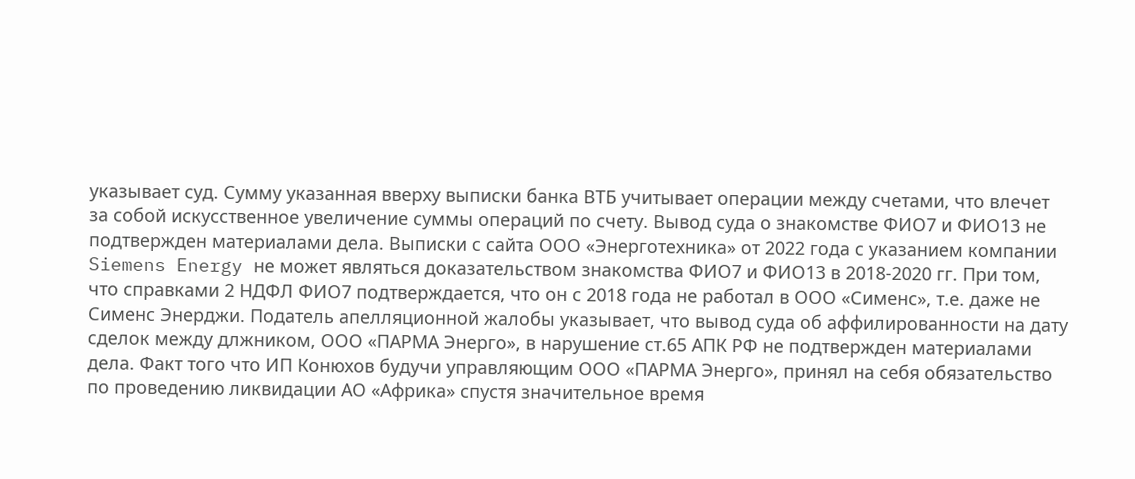указывает суд. Сумму указанная вверху выписки банка ВТБ учитывает операции между счетами, что влечет за собой искусственное увеличение суммы операций по счету. Вывод суда о знакомстве ФИО7 и ФИО13 не подтвержден материалами дела. Выписки с сайта ООО «Энерготехника» от 2022 года с указанием компании Siemens Energy не может являться доказательством знакомства ФИО7 и ФИО13 в 2018-2020 гг. При том, что справками 2 НДФЛ ФИО7 подтверждается, что он с 2018 года не работал в ООО «Сименс», т.е. даже не Сименс Энерджи. Податель апелляционной жалобы указывает, что вывод суда об аффилированности на дату сделок между длжником, ООО «ПАРМА Энерго», в нарушение ст.65 АПК РФ не подтвержден материалами дела. Факт того что ИП Конюхов будучи управляющим ООО «ПАРМА Энерго», принял на себя обязательство по проведению ликвидации АО «Африка» спустя значительное время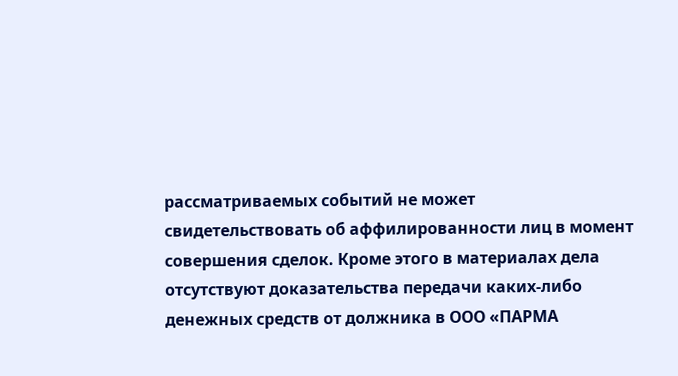рассматриваемых событий не может свидетельствовать об аффилированности лиц в момент совершения сделок. Кроме этого в материалах дела отсутствуют доказательства передачи каких-либо денежных средств от должника в ООО «ПАРМА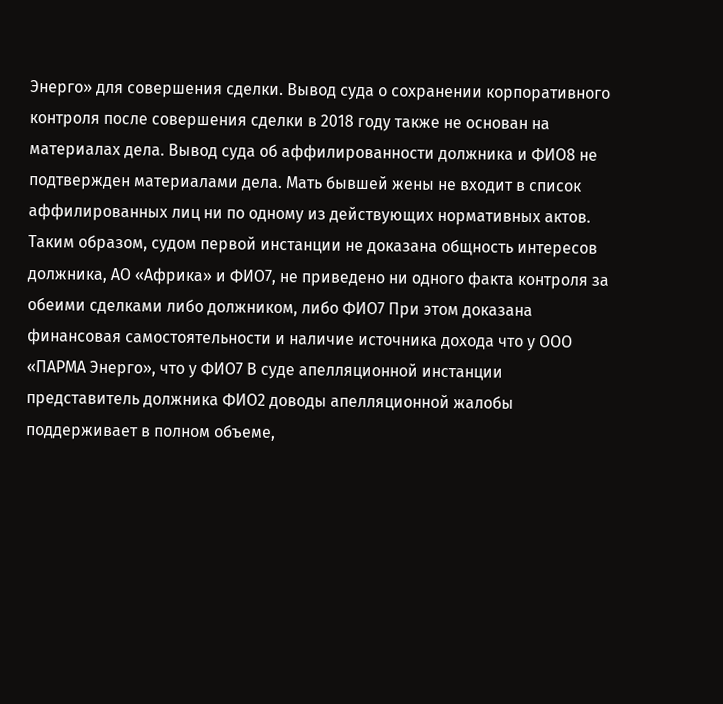Энерго» для совершения сделки. Вывод суда о сохранении корпоративного контроля после совершения сделки в 2018 году также не основан на материалах дела. Вывод суда об аффилированности должника и ФИО8 не подтвержден материалами дела. Мать бывшей жены не входит в список аффилированных лиц ни по одному из действующих нормативных актов. Таким образом, судом первой инстанции не доказана общность интересов должника, АО «Африка» и ФИО7, не приведено ни одного факта контроля за обеими сделками либо должником, либо ФИО7 При этом доказана финансовая самостоятельности и наличие источника дохода что у ООО «ПАРМА Энерго», что у ФИО7 В суде апелляционной инстанции представитель должника ФИО2 доводы апелляционной жалобы поддерживает в полном объеме,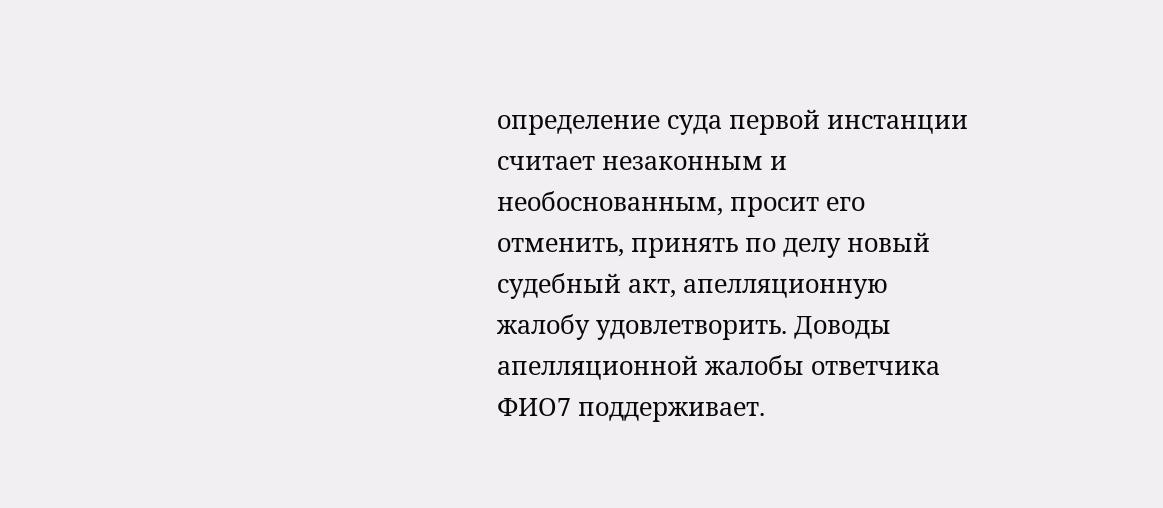определение суда первой инстанции считает незаконным и необоснованным, просит его отменить, принять по делу новый судебный акт, апелляционную жалобу удовлетворить. Доводы апелляционной жалобы ответчика ФИО7 поддерживает.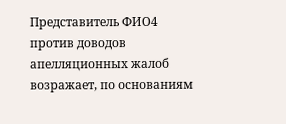Представитель ФИО4 против доводов апелляционных жалоб возражает, по основаниям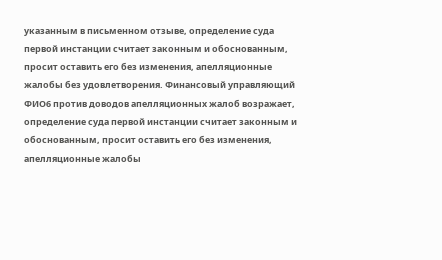указанным в письменном отзыве, определение суда первой инстанции считает законным и обоснованным, просит оставить его без изменения, апелляционные жалобы без удовлетворения. Финансовый управляющий ФИО6 против доводов апелляционных жалоб возражает, определение суда первой инстанции считает законным и обоснованным, просит оставить его без изменения, апелляционные жалобы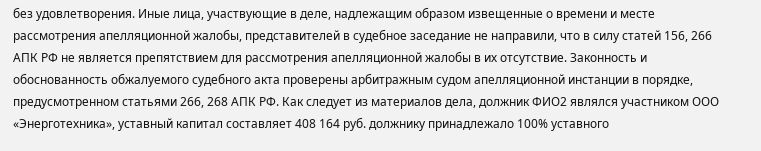без удовлетворения. Иные лица, участвующие в деле, надлежащим образом извещенные о времени и месте рассмотрения апелляционной жалобы, представителей в судебное заседание не направили, что в силу статей 156, 266 АПК РФ не является препятствием для рассмотрения апелляционной жалобы в их отсутствие. Законность и обоснованность обжалуемого судебного акта проверены арбитражным судом апелляционной инстанции в порядке, предусмотренном статьями 266, 268 АПК РФ. Как следует из материалов дела, должник ФИО2 являлся участником ООО «Энерготехника», уставный капитал составляет 408 164 руб. должнику принадлежало 100% уставного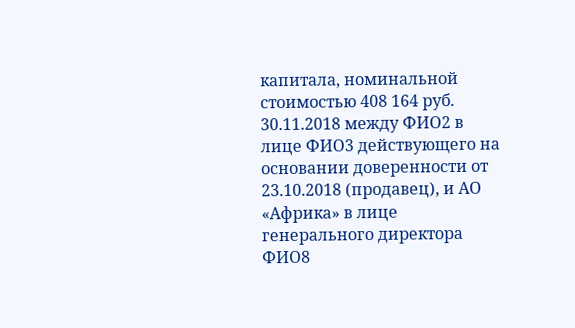капитала, номинальной стоимостью 408 164 руб. 30.11.2018 между ФИО2 в лице ФИО3 действующего на основании доверенности от 23.10.2018 (продавец), и АО «Африка» в лице генерального директора ФИО8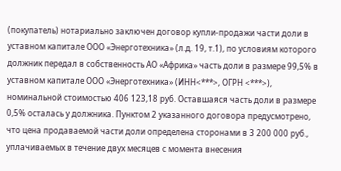(покупатель) нотариально заключен договор купли-продажи части доли в уставном капитале ООО «Энерготехника» (л.д. 19, т.1), по условиям которого должник передал в собственность АО «Африка» часть доли в размере 99,5% в уставном капитале ООО «Энерготехника» (ИНН<***>, ОГРН <***>), номинальной стоимостью 406 123,18 руб. Оставшаяся часть доли в размере 0,5% осталась у должника. Пунктом 2 указанного договора предусмотрено, что цена продаваемой части доли определена сторонами в 3 200 000 руб., уплачиваемых в течение двух месяцев с момента внесения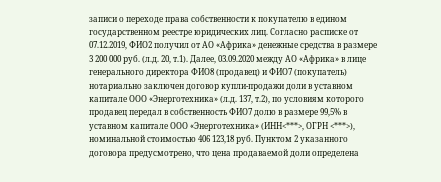записи о переходе права собственности к покупателю в едином государственном реестре юридических лиц. Согласно расписке от 07.12.2019, ФИО2 получил от АО «Африка» денежные средства в размере 3 200 000 руб. (л.д. 20, т.1). Далее, 03.09.2020 между АО «Африка» в лице генерального директора ФИО8 (продавец) и ФИО7 (покупатель) нотариально заключен договор купли-продажи доли в уставном капитале ООО «Энерготехника» (л.д. 137, т.2), по условиям которого продавец передал в собственность ФИО7 долю в размере 99,5% в уставном капитале ООО «Энерготехника» (ИНН<***>, ОГРН <***>), номинальной стоимостью 406 123,18 руб. Пунктом 2 указанного договора предусмотрено, что цена продаваемой доли определена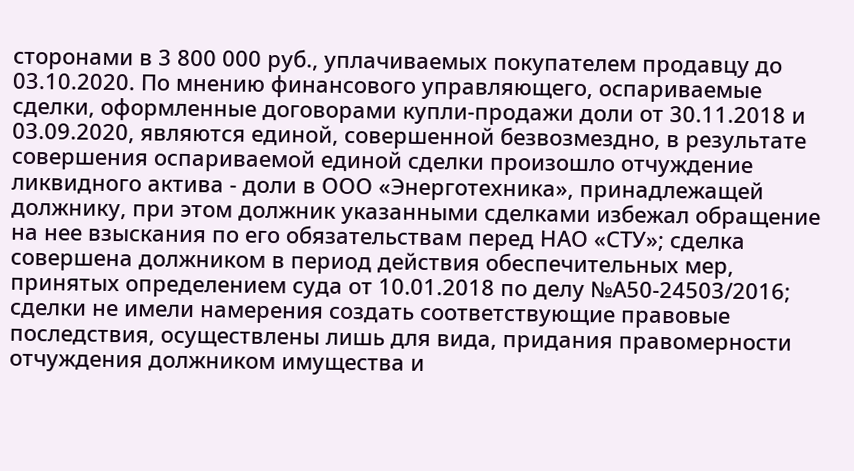сторонами в 3 800 000 руб., уплачиваемых покупателем продавцу до 03.10.2020. По мнению финансового управляющего, оспариваемые сделки, оформленные договорами купли-продажи доли от 30.11.2018 и 03.09.2020, являются единой, совершенной безвозмездно, в результате совершения оспариваемой единой сделки произошло отчуждение ликвидного актива - доли в ООО «Энерготехника», принадлежащей должнику, при этом должник указанными сделками избежал обращение на нее взыскания по его обязательствам перед НАО «СТУ»; сделка совершена должником в период действия обеспечительных мер, принятых определением суда от 10.01.2018 по делу №А50-24503/2016; сделки не имели намерения создать соответствующие правовые последствия, осуществлены лишь для вида, придания правомерности отчуждения должником имущества и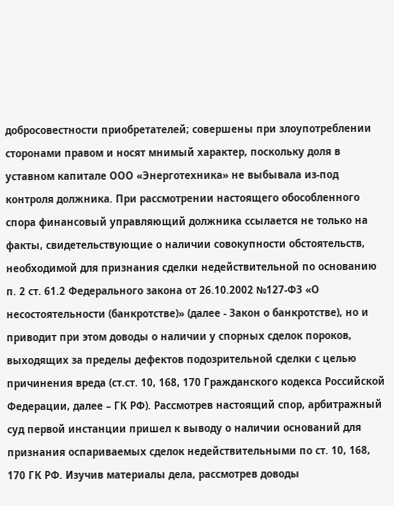добросовестности приобретателей; совершены при злоупотреблении сторонами правом и носят мнимый характер, поскольку доля в уставном капитале ООО «Энерготехника» не выбывала из-под контроля должника. При рассмотрении настоящего обособленного спора финансовый управляющий должника ссылается не только на факты, свидетельствующие о наличии совокупности обстоятельств, необходимой для признания сделки недействительной по основанию п. 2 ст. 61.2 Федерального закона от 26.10.2002 №127-ФЗ «О несостоятельности (банкротстве)» (далее - Закон о банкротстве), но и приводит при этом доводы о наличии у спорных сделок пороков, выходящих за пределы дефектов подозрительной сделки с целью причинения вреда (ст.ст. 10, 168, 170 Гражданского кодекса Российской Федерации, далее – ГК РФ). Рассмотрев настоящий спор, арбитражный суд первой инстанции пришел к выводу о наличии оснований для признания оспариваемых сделок недействительными по ст. 10, 168, 170 ГК РФ. Изучив материалы дела, рассмотрев доводы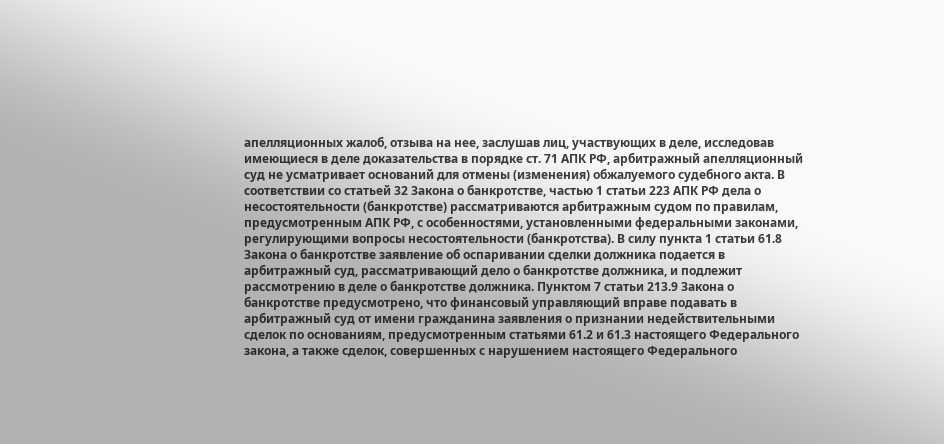апелляционных жалоб, отзыва на нее, заслушав лиц, участвующих в деле, исследовав имеющиеся в деле доказательства в порядке ст. 71 АПК РФ, арбитражный апелляционный суд не усматривает оснований для отмены (изменения) обжалуемого судебного акта. В соответствии со статьей 32 Закона о банкротстве, частью 1 статьи 223 АПК РФ дела о несостоятельности (банкротстве) рассматриваются арбитражным судом по правилам, предусмотренным АПК РФ, с особенностями, установленными федеральными законами, регулирующими вопросы несостоятельности (банкротства). В силу пункта 1 статьи 61.8 Закона о банкротстве заявление об оспаривании сделки должника подается в арбитражный суд, рассматривающий дело о банкротстве должника, и подлежит рассмотрению в деле о банкротстве должника. Пунктом 7 статьи 213.9 Закона о банкротстве предусмотрено, что финансовый управляющий вправе подавать в арбитражный суд от имени гражданина заявления о признании недействительными сделок по основаниям, предусмотренным статьями 61.2 и 61.3 настоящего Федерального закона, а также сделок, совершенных с нарушением настоящего Федерального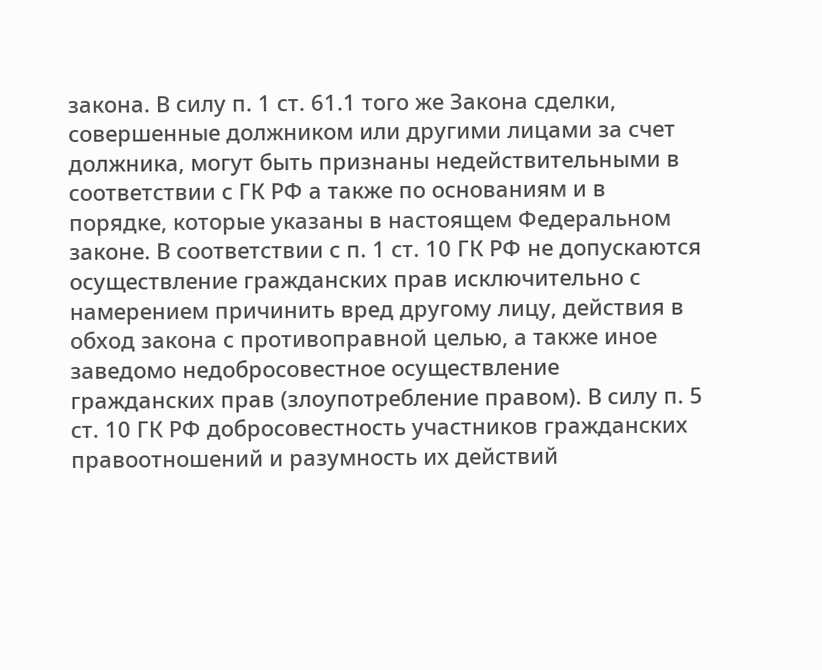закона. В силу п. 1 ст. 61.1 того же Закона сделки, совершенные должником или другими лицами за счет должника, могут быть признаны недействительными в соответствии с ГК РФ а также по основаниям и в порядке, которые указаны в настоящем Федеральном законе. В соответствии с п. 1 ст. 10 ГК РФ не допускаются осуществление гражданских прав исключительно с намерением причинить вред другому лицу, действия в обход закона с противоправной целью, а также иное заведомо недобросовестное осуществление гражданских прав (злоупотребление правом). В силу п. 5 ст. 10 ГК РФ добросовестность участников гражданских правоотношений и разумность их действий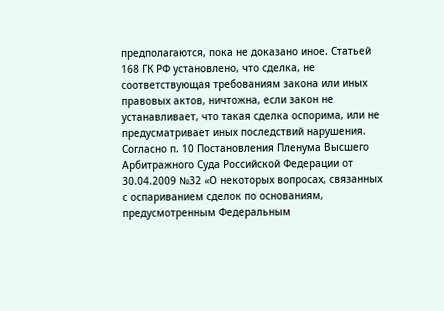предполагаются, пока не доказано иное. Статьей 168 ГК РФ установлено, что сделка, не соответствующая требованиям закона или иных правовых актов, ничтожна, если закон не устанавливает, что такая сделка оспорима, или не предусматривает иных последствий нарушения. Согласно п. 10 Постановления Пленума Высшего Арбитражного Суда Российской Федерации от 30.04.2009 №32 «О некоторых вопросах, связанных с оспариванием сделок по основаниям, предусмотренным Федеральным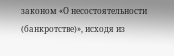законом «О несостоятельности (банкротстве)», исходя из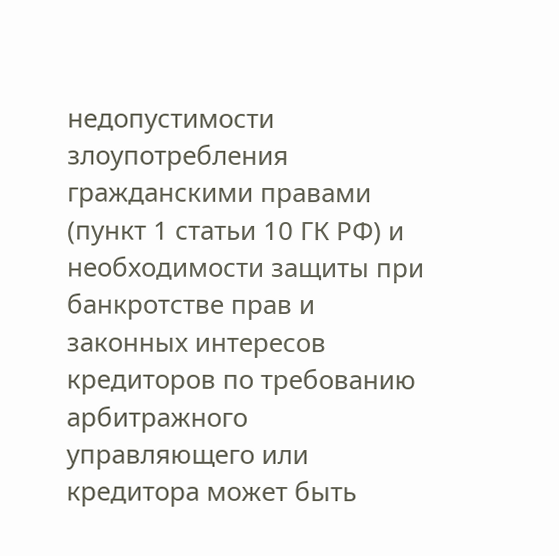недопустимости злоупотребления гражданскими правами (пункт 1 статьи 10 ГК РФ) и необходимости защиты при банкротстве прав и законных интересов кредиторов по требованию арбитражного управляющего или кредитора может быть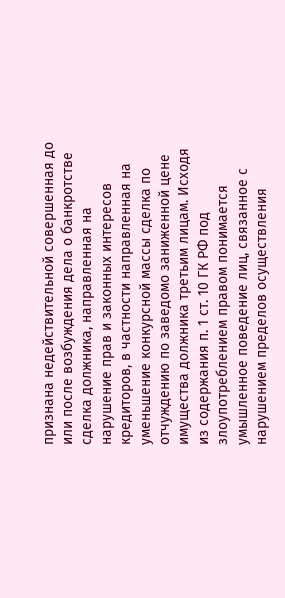признана недействительной совершенная до или после возбуждения дела о банкротстве сделка должника, направленная на нарушение прав и законных интересов кредиторов, в частности направленная на уменьшение конкурсной массы сделка по отчуждению по заведомо заниженной цене имущества должника третьим лицам. Исходя из содержания п. 1 ст. 10 ГК РФ под злоупотреблением правом понимается умышленное поведение лиц, связанное с нарушением пределов осуществления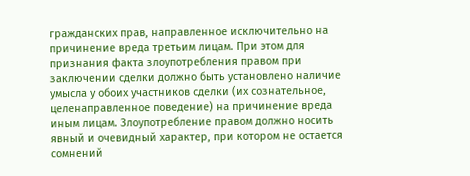гражданских прав, направленное исключительно на причинение вреда третьим лицам. При этом для признания факта злоупотребления правом при заключении сделки должно быть установлено наличие умысла у обоих участников сделки (их сознательное, целенаправленное поведение) на причинение вреда иным лицам. Злоупотребление правом должно носить явный и очевидный характер, при котором не остается сомнений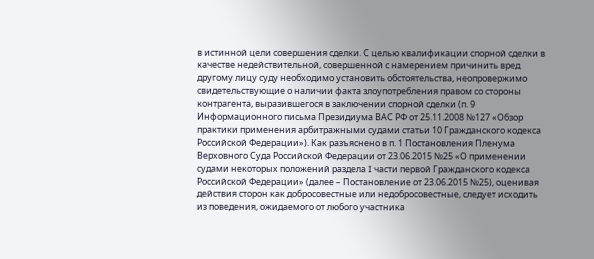в истинной цели совершения сделки. С целью квалификации спорной сделки в качестве недействительной, совершенной с намерением причинить вред другому лицу суду необходимо установить обстоятельства, неопровержимо свидетельствующие о наличии факта злоупотребления правом со стороны контрагента, выразившегося в заключении спорной сделки (п. 9 Информационного письма Президиума ВАС РФ от 25.11.2008 №127 «Обзор практики применения арбитражными судами статьи 10 Гражданского кодекса Российской Федерации»). Как разъяснено в п. 1 Постановления Пленума Верховного Суда Российской Федерации от 23.06.2015 №25 «О применении судами некоторых положений раздела I части первой Гражданского кодекса Российской Федерации» (далее – Постановление от 23.06.2015 №25), оценивая действия сторон как добросовестные или недобросовестные, следует исходить из поведения, ожидаемого от любого участника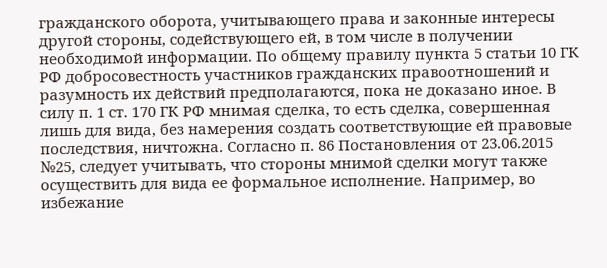гражданского оборота, учитывающего права и законные интересы другой стороны, содействующего ей, в том числе в получении необходимой информации. По общему правилу пункта 5 статьи 10 ГК РФ добросовестность участников гражданских правоотношений и разумность их действий предполагаются, пока не доказано иное. В силу п. 1 ст. 170 ГК РФ мнимая сделка, то есть сделка, совершенная лишь для вида, без намерения создать соответствующие ей правовые последствия, ничтожна. Согласно п. 86 Постановления от 23.06.2015 №25, следует учитывать, что стороны мнимой сделки могут также осуществить для вида ее формальное исполнение. Например, во избежание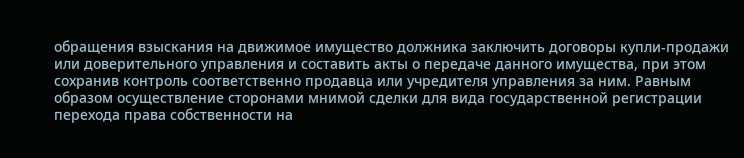обращения взыскания на движимое имущество должника заключить договоры купли-продажи или доверительного управления и составить акты о передаче данного имущества, при этом сохранив контроль соответственно продавца или учредителя управления за ним. Равным образом осуществление сторонами мнимой сделки для вида государственной регистрации перехода права собственности на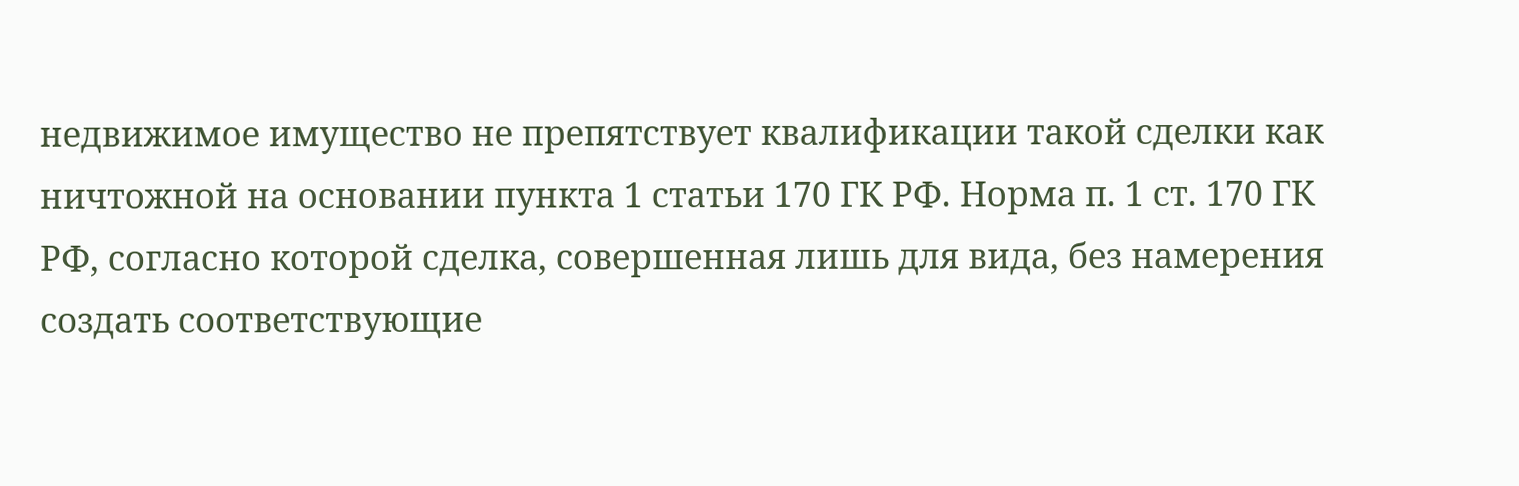недвижимое имущество не препятствует квалификации такой сделки как ничтожной на основании пункта 1 статьи 170 ГК РФ. Норма п. 1 ст. 170 ГК РФ, согласно которой сделка, совершенная лишь для вида, без намерения создать соответствующие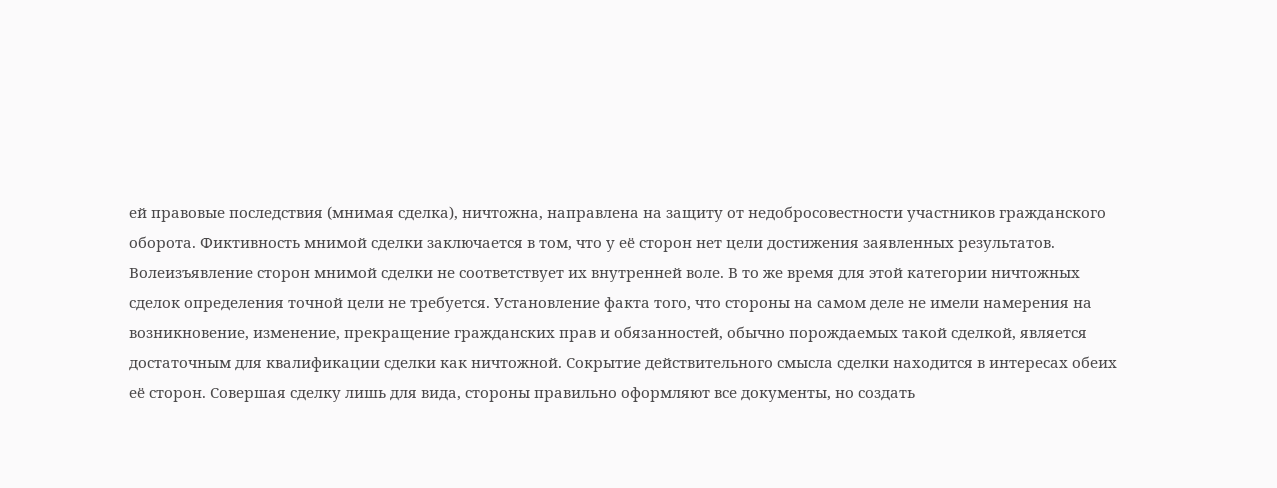ей правовые последствия (мнимая сделка), ничтожна, направлена на защиту от недобросовестности участников гражданского оборота. Фиктивность мнимой сделки заключается в том, что у её сторон нет цели достижения заявленных результатов. Волеизъявление сторон мнимой сделки не соответствует их внутренней воле. В то же время для этой категории ничтожных сделок определения точной цели не требуется. Установление факта того, что стороны на самом деле не имели намерения на возникновение, изменение, прекращение гражданских прав и обязанностей, обычно порождаемых такой сделкой, является достаточным для квалификации сделки как ничтожной. Сокрытие действительного смысла сделки находится в интересах обеих её сторон. Совершая сделку лишь для вида, стороны правильно оформляют все документы, но создать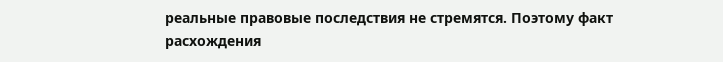реальные правовые последствия не стремятся. Поэтому факт расхождения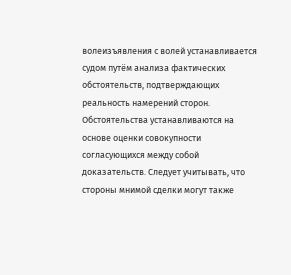волеизъявления с волей устанавливается судом путём анализа фактических обстоятельств, подтверждающих реальность намерений сторон. Обстоятельства устанавливаются на основе оценки совокупности согласующихся между собой доказательств. Следует учитывать, что стороны мнимой сделки могут также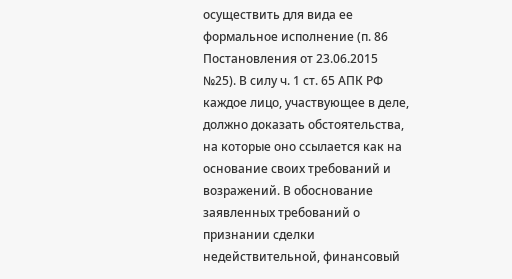осуществить для вида ее формальное исполнение (п. 86 Постановления от 23.06.2015 №25). В силу ч. 1 ст. 65 АПК РФ каждое лицо, участвующее в деле, должно доказать обстоятельства, на которые оно ссылается как на основание своих требований и возражений. В обоснование заявленных требований о признании сделки недействительной, финансовый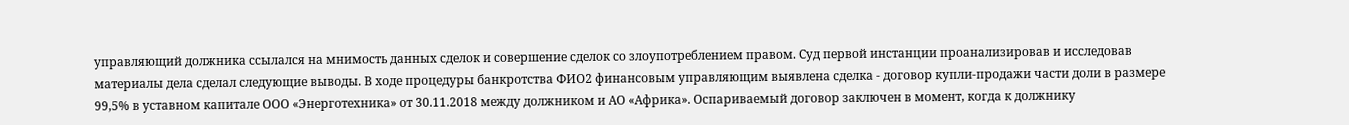управляющий должника ссылался на мнимость данных сделок и совершение сделок со злоупотреблением правом. Суд первой инстанции проанализировав и исследовав материалы дела сделал следующие выводы. В ходе процедуры банкротства ФИО2 финансовым управляющим выявлена сделка - договор купли-продажи части доли в размере 99,5% в уставном капитале ООО «Энерготехника» от 30.11.2018 между должником и АО «Африка». Оспариваемый договор заключен в момент, когда к должнику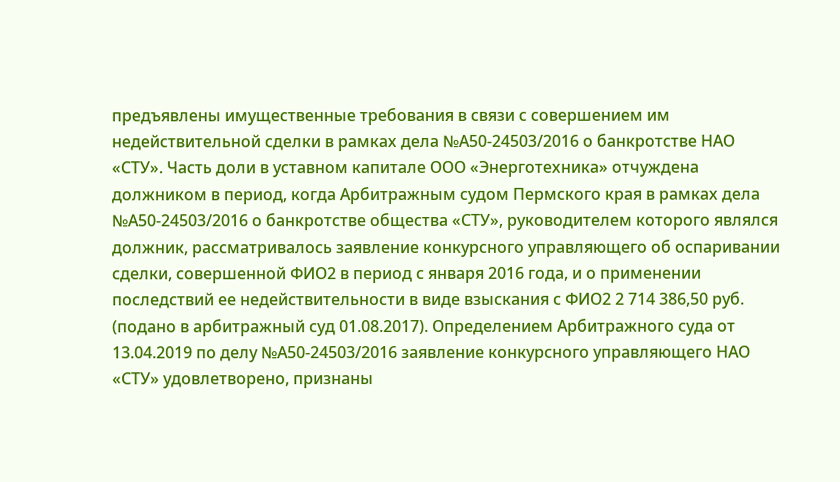предъявлены имущественные требования в связи с совершением им недействительной сделки в рамках дела №А50-24503/2016 о банкротстве НАО «СТУ». Часть доли в уставном капитале ООО «Энерготехника» отчуждена должником в период, когда Арбитражным судом Пермского края в рамках дела №А50-24503/2016 о банкротстве общества «СТУ», руководителем которого являлся должник, рассматривалось заявление конкурсного управляющего об оспаривании сделки, совершенной ФИО2 в период с января 2016 года, и о применении последствий ее недействительности в виде взыскания с ФИО2 2 714 386,50 руб. (подано в арбитражный суд 01.08.2017). Определением Арбитражного суда от 13.04.2019 по делу №А50-24503/2016 заявление конкурсного управляющего НАО «СТУ» удовлетворено, признаны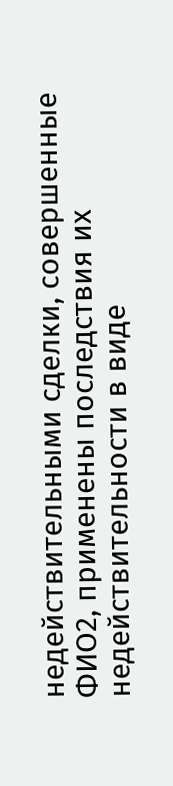недействительными сделки, совершенные ФИО2, применены последствия их недействительности в виде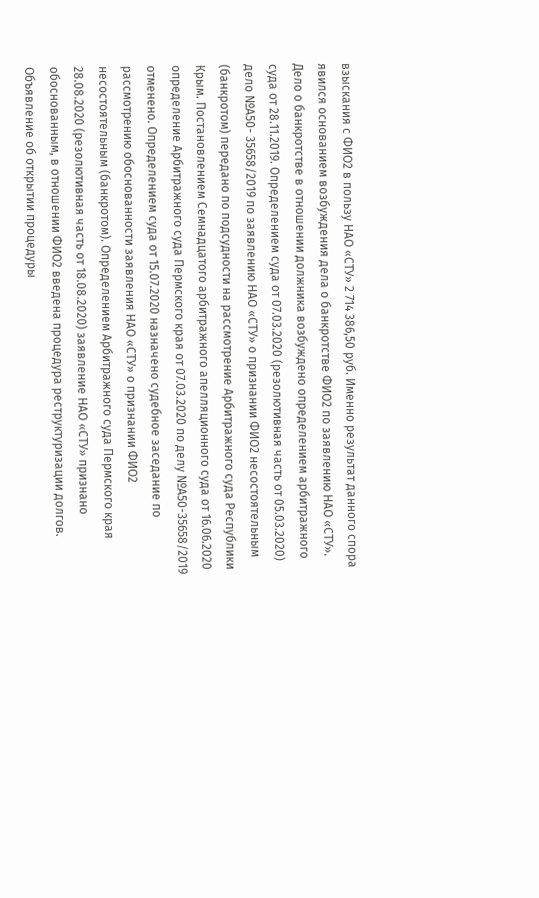взыскания с ФИО2 в пользу НАО «СТУ» 2 714 386,50 руб. Именно результат данного спора явился основанием возбуждения дела о банкротстве ФИО2 по заявлению НАО «СТУ». Дело о банкротстве в отношении должника возбуждено определением арбитражного суда от 28.11.2019. Определением суда от 07.03.2020 (резолютивная часть от 05.03.2020) дело №А50- 35658/2019 по заявлению НАО «СТУ» о признании ФИО2 несостоятельным (банкротом) передано по подсудности на рассмотрение Арбитражного суда Республики Крым. Постановлением Семнадцатого арбитражного апелляционного суда от 16.06.2020 определение Арбитражного суда Пермского края от 07.03.2020 по делу №А50-35658/2019 отменено. Определением суда от 15.07.2020 назначено судебное заседание по рассмотрению обоснованности заявления НАО «СТУ» о признании ФИО2 несостоятельным (банкротом). Определением Арбитражного суда Пермского края 28.08.2020 (резолютивная часть от 18.08.2020) заявление НАО «СТУ» признано обоснованным, в отношении ФИО2 введена процедура реструктуризации долгов. Объявление об открытии процедуры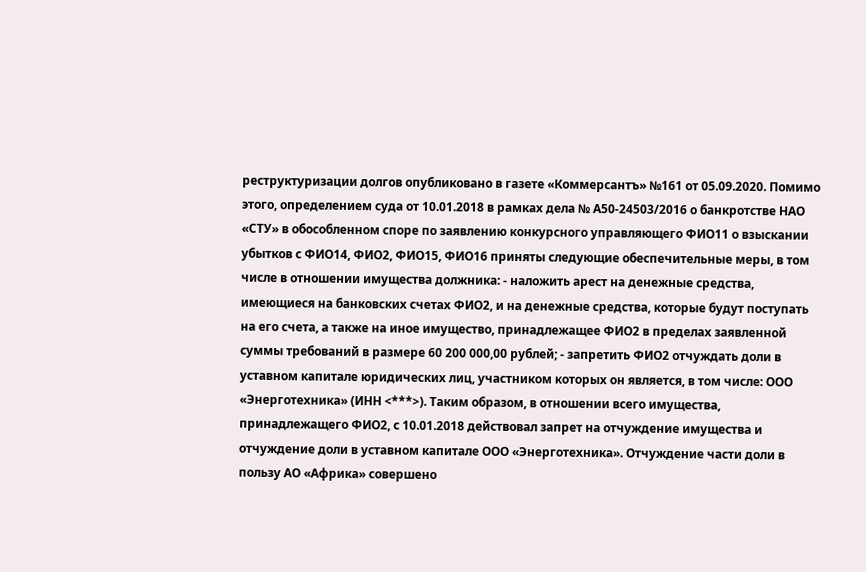реструктуризации долгов опубликовано в газете «Коммерсантъ» №161 от 05.09.2020. Помимо этого, определением суда от 10.01.2018 в рамках дела № А50-24503/2016 о банкротстве НАО «СТУ» в обособленном споре по заявлению конкурсного управляющего ФИО11 о взыскании убытков с ФИО14, ФИО2, ФИО15, ФИО16 приняты следующие обеспечительные меры, в том числе в отношении имущества должника: - наложить арест на денежные средства, имеющиеся на банковских счетах ФИО2, и на денежные средства, которые будут поступать на его счета, а также на иное имущество, принадлежащее ФИО2 в пределах заявленной суммы требований в размере 60 200 000,00 рублей; - запретить ФИО2 отчуждать доли в уставном капитале юридических лиц, участником которых он является, в том числе: ООО «Энерготехника» (ИНН <***>). Таким образом, в отношении всего имущества, принадлежащего ФИО2, с 10.01.2018 действовал запрет на отчуждение имущества и отчуждение доли в уставном капитале ООО «Энерготехника». Отчуждение части доли в пользу АО «Африка» совершено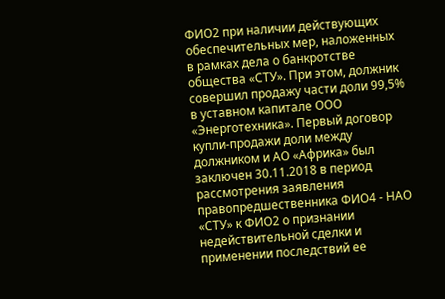ФИО2 при наличии действующих обеспечительных мер, наложенных в рамках дела о банкротстве общества «СТУ». При этом, должник совершил продажу части доли 99,5% в уставном капитале ООО «Энерготехника». Первый договор купли-продажи доли между должником и АО «Африка» был заключен 30.11.2018 в период рассмотрения заявления правопредшественника ФИО4 - НАО «СТУ» к ФИО2 о признании недействительной сделки и применении последствий ее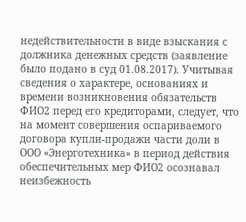недействительности в виде взыскания с должника денежных средств (заявление было подано в суд 01.08.2017). Учитывая сведения о характере, основаниях и времени возникновения обязательств ФИО2 перед его кредиторами, следует, что на момент совершения оспариваемого договора купли-продажи части доли в ООО «Энерготехника» в период действия обеспечительных мер ФИО2 осознавал неизбежность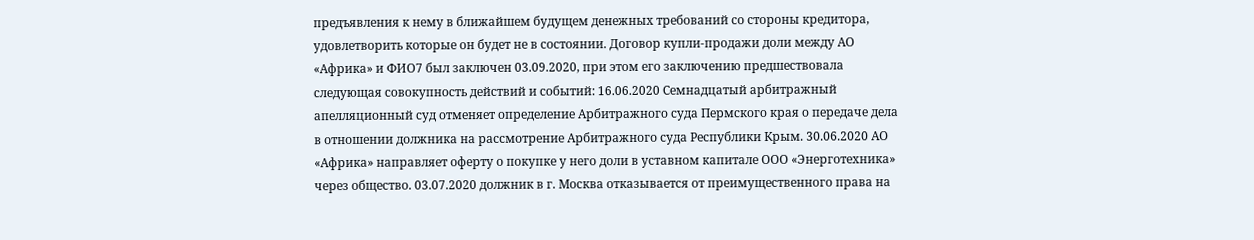предъявления к нему в ближайшем будущем денежных требований со стороны кредитора, удовлетворить которые он будет не в состоянии. Договор купли-продажи доли между АО «Африка» и ФИО7 был заключен 03.09.2020, при этом его заключению предшествовала следующая совокупность действий и событий: 16.06.2020 Семнадцатый арбитражный апелляционный суд отменяет определение Арбитражного суда Пермского края о передаче дела в отношении должника на рассмотрение Арбитражного суда Республики Крым. 30.06.2020 АО «Африка» направляет оферту о покупке у него доли в уставном капитале ООО «Энерготехника» через общество. 03.07.2020 должник в г. Москва отказывается от преимущественного права на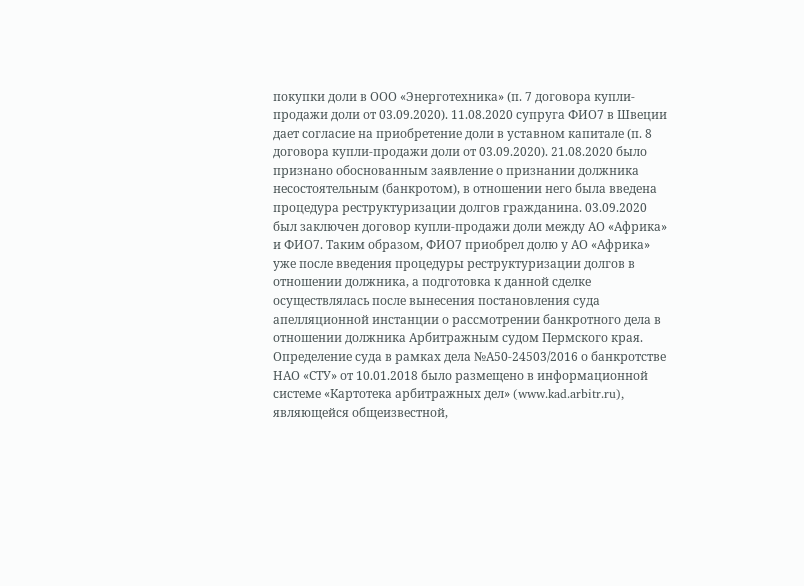покупки доли в ООО «Энерготехника» (п. 7 договора купли-продажи доли от 03.09.2020). 11.08.2020 супруга ФИО7 в Швеции дает согласие на приобретение доли в уставном капитале (п. 8 договора купли-продажи доли от 03.09.2020). 21.08.2020 было признано обоснованным заявление о признании должника несостоятельным (банкротом), в отношении него была введена процедура реструктуризации долгов гражданина. 03.09.2020 был заключен договор купли-продажи доли между АО «Африка» и ФИО7. Таким образом, ФИО7 приобрел долю у АО «Африка» уже после введения процедуры реструктуризации долгов в отношении должника, а подготовка к данной сделке осуществлялась после вынесения постановления суда апелляционной инстанции о рассмотрении банкротного дела в отношении должника Арбитражным судом Пермского края. Определение суда в рамках дела №А50-24503/2016 о банкротстве НАО «СТУ» от 10.01.2018 было размещено в информационной системе «Картотека арбитражных дел» (www.kad.arbitr.ru), являющейся общеизвестной,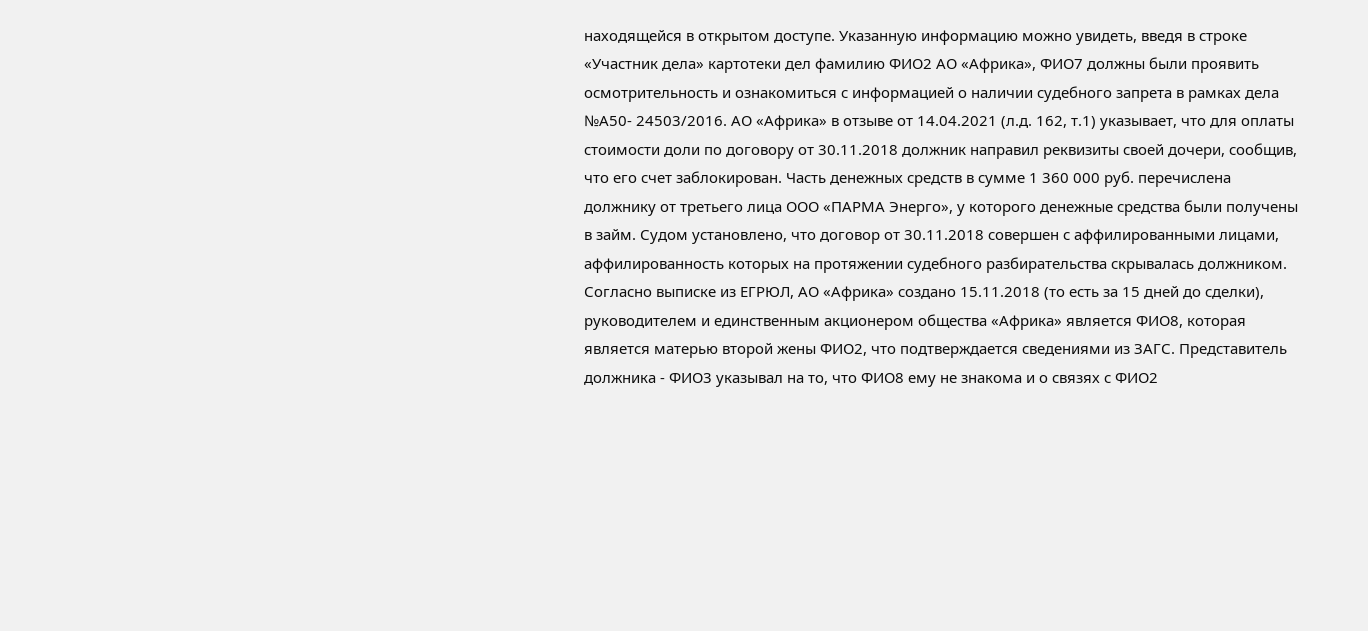находящейся в открытом доступе. Указанную информацию можно увидеть, введя в строке «Участник дела» картотеки дел фамилию ФИО2 АО «Африка», ФИО7 должны были проявить осмотрительность и ознакомиться с информацией о наличии судебного запрета в рамках дела №А50- 24503/2016. АО «Африка» в отзыве от 14.04.2021 (л.д. 162, т.1) указывает, что для оплаты стоимости доли по договору от 30.11.2018 должник направил реквизиты своей дочери, сообщив, что его счет заблокирован. Часть денежных средств в сумме 1 360 000 руб. перечислена должнику от третьего лица ООО «ПАРМА Энерго», у которого денежные средства были получены в займ. Судом установлено, что договор от 30.11.2018 совершен с аффилированными лицами, аффилированность которых на протяжении судебного разбирательства скрывалась должником. Согласно выписке из ЕГРЮЛ, АО «Африка» создано 15.11.2018 (то есть за 15 дней до сделки), руководителем и единственным акционером общества «Африка» является ФИО8, которая является матерью второй жены ФИО2, что подтверждается сведениями из ЗАГС. Представитель должника - ФИО3 указывал на то, что ФИО8 ему не знакома и о связях с ФИО2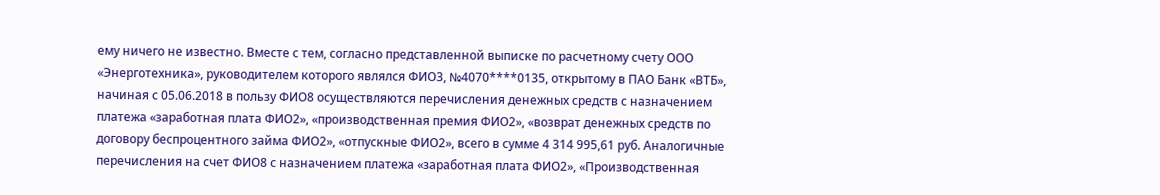ему ничего не известно. Вместе с тем, согласно представленной выписке по расчетному счету ООО «Энерготехника», руководителем которого являлся ФИО3, №4070****0135, открытому в ПАО Банк «ВТБ», начиная с 05.06.2018 в пользу ФИО8 осуществляются перечисления денежных средств с назначением платежа «заработная плата ФИО2», «производственная премия ФИО2», «возврат денежных средств по договору беспроцентного займа ФИО2», «отпускные ФИО2», всего в сумме 4 314 995,61 руб. Аналогичные перечисления на счет ФИО8 с назначением платежа «заработная плата ФИО2», «Производственная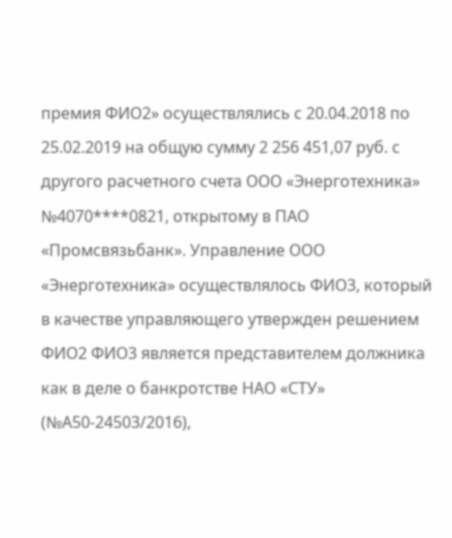премия ФИО2» осуществлялись с 20.04.2018 по 25.02.2019 на общую сумму 2 256 451,07 руб. с другого расчетного счета ООО «Энерготехника» №4070****0821, открытому в ПАО «Промсвязьбанк». Управление ООО «Энерготехника» осуществлялось ФИО3, который в качестве управляющего утвержден решением ФИО2 ФИО3 является представителем должника как в деле о банкротстве НАО «СТУ» (№А50-24503/2016),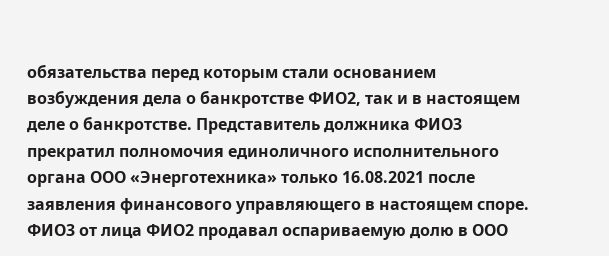обязательства перед которым стали основанием возбуждения дела о банкротстве ФИО2, так и в настоящем деле о банкротстве. Представитель должника ФИО3 прекратил полномочия единоличного исполнительного органа ООО «Энерготехника» только 16.08.2021 после заявления финансового управляющего в настоящем споре. ФИО3 от лица ФИО2 продавал оспариваемую долю в ООО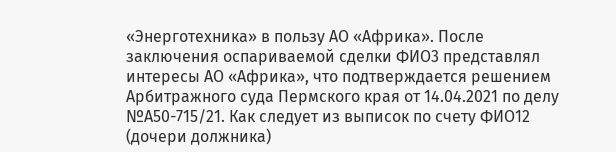«Энерготехника» в пользу АО «Африка». После заключения оспариваемой сделки ФИО3 представлял интересы АО «Африка», что подтверждается решением Арбитражного суда Пермского края от 14.04.2021 по делу №А50-715/21. Как следует из выписок по счету ФИО12 (дочери должника)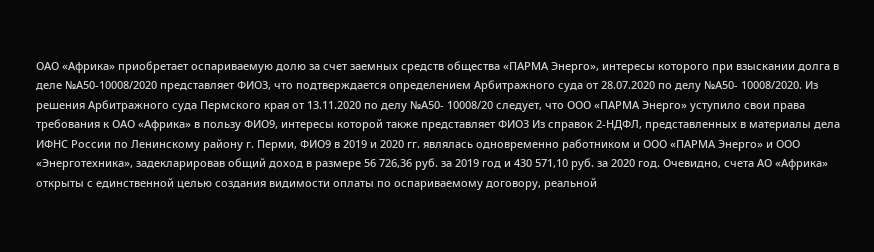ОАО «Африка» приобретает оспариваемую долю за счет заемных средств общества «ПАРМА Энерго», интересы которого при взыскании долга в деле №А50-10008/2020 представляет ФИО3, что подтверждается определением Арбитражного суда от 28.07.2020 по делу №А50- 10008/2020. Из решения Арбитражного суда Пермского края от 13.11.2020 по делу №А50- 10008/20 следует, что ООО «ПАРМА Энерго» уступило свои права требования к ОАО «Африка» в пользу ФИО9, интересы которой также представляет ФИО3 Из справок 2-НДФЛ, представленных в материалы дела ИФНС России по Ленинскому району г. Перми, ФИО9 в 2019 и 2020 гг. являлась одновременно работником и ООО «ПАРМА Энерго» и ООО «Энерготехника», задекларировав общий доход в размере 56 726,36 руб. за 2019 год и 430 571,10 руб. за 2020 год. Очевидно, счета АО «Африка» открыты с единственной целью создания видимости оплаты по оспариваемому договору, реальной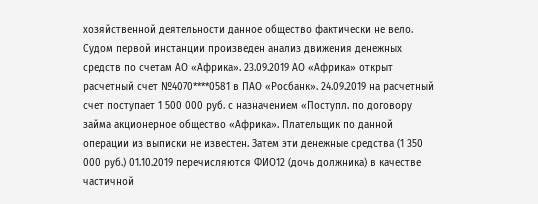хозяйственной деятельности данное общество фактически не вело. Судом первой инстанции произведен анализ движения денежных средств по счетам АО «Африка». 23.09.2019 АО «Африка» открыт расчетный счет №4070****0581 в ПАО «Росбанк». 24.09.2019 на расчетный счет поступает 1 500 000 руб. с назначением «Поступл. по договору займа акционерное общество «Африка». Плательщик по данной операции из выписки не известен. Затем эти денежные средства (1 350 000 руб.) 01.10.2019 перечисляются ФИО12 (дочь должника) в качестве частичной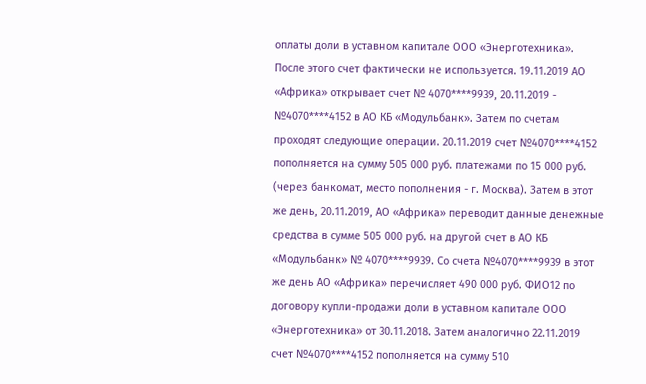оплаты доли в уставном капитале ООО «Энерготехника». После этого счет фактически не используется. 19.11.2019 АО «Африка» открывает счет № 4070****9939, 20.11.2019 - №4070****4152 в АО КБ «Модульбанк». Затем по счетам проходят следующие операции. 20.11.2019 счет №4070****4152 пополняется на сумму 505 000 руб. платежами по 15 000 руб. (через банкомат, место пополнения - г. Москва). Затем в этот же день, 20.11.2019, АО «Африка» переводит данные денежные средства в сумме 505 000 руб. на другой счет в АО КБ «Модульбанк» № 4070****9939. Со счета №4070****9939 в этот же день АО «Африка» перечисляет 490 000 руб. ФИО12 по договору купли-продажи доли в уставном капитале ООО «Энерготехника» от 30.11.2018. Затем аналогично 22.11.2019 счет №4070****4152 пополняется на сумму 510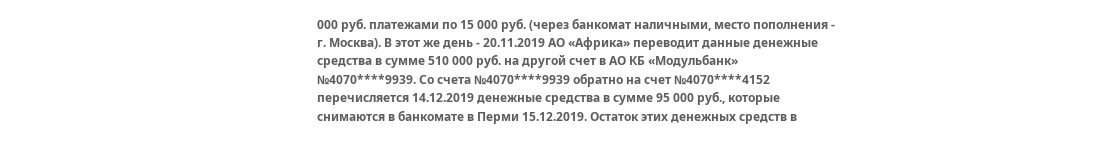000 руб. платежами по 15 000 руб. (через банкомат наличными, место пополнения - г. Москва). В этот же день - 20.11.2019 АО «Африка» переводит данные денежные средства в сумме 510 000 руб. на другой счет в АО КБ «Модульбанк» №4070****9939. Со счета №4070****9939 обратно на счет №4070****4152 перечисляется 14.12.2019 денежные средства в сумме 95 000 руб., которые снимаются в банкомате в Перми 15.12.2019. Остаток этих денежных средств в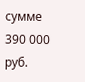сумме 390 000 руб.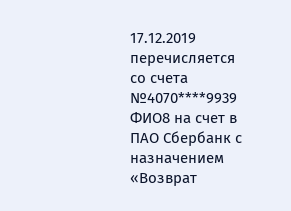17.12.2019 перечисляется со счета №4070****9939 ФИО8 на счет в ПАО Сбербанк с назначением «Возврат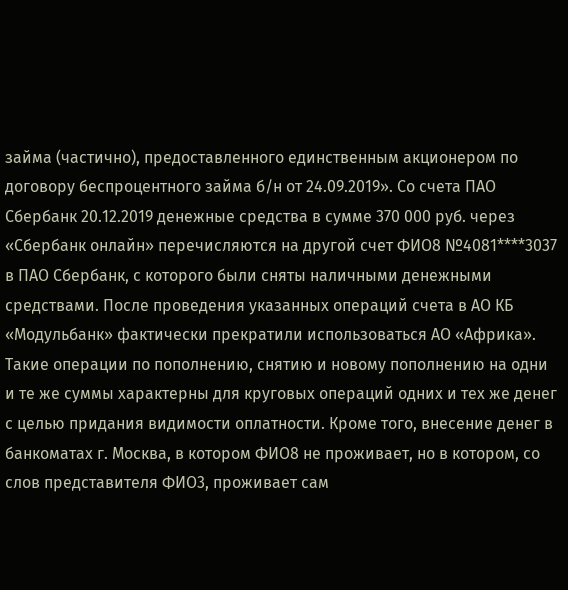займа (частично), предоставленного единственным акционером по договору беспроцентного займа б/н от 24.09.2019». Со счета ПАО Сбербанк 20.12.2019 денежные средства в сумме 370 000 руб. через «Сбербанк онлайн» перечисляются на другой счет ФИО8 №4081****3037 в ПАО Сбербанк, с которого были сняты наличными денежными средствами. После проведения указанных операций счета в АО КБ «Модульбанк» фактически прекратили использоваться АО «Африка». Такие операции по пополнению, снятию и новому пополнению на одни и те же суммы характерны для круговых операций одних и тех же денег с целью придания видимости оплатности. Кроме того, внесение денег в банкоматах г. Москва, в котором ФИО8 не проживает, но в котором, со слов представителя ФИО3, проживает сам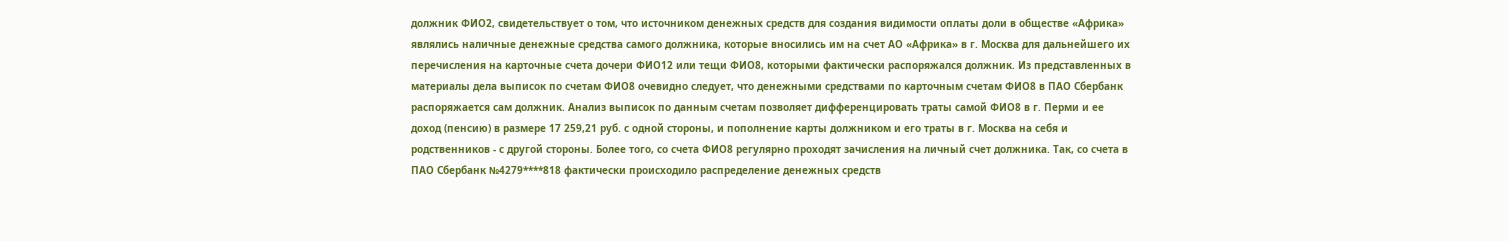должник ФИО2, свидетельствует о том, что источником денежных средств для создания видимости оплаты доли в обществе «Африка» являлись наличные денежные средства самого должника, которые вносились им на счет АО «Африка» в г. Москва для дальнейшего их перечисления на карточные счета дочери ФИО12 или тещи ФИО8, которыми фактически распоряжался должник. Из представленных в материалы дела выписок по счетам ФИО8 очевидно следует, что денежными средствами по карточным счетам ФИО8 в ПАО Сбербанк распоряжается сам должник. Анализ выписок по данным счетам позволяет дифференцировать траты самой ФИО8 в г. Перми и ее доход (пенсию) в размере 17 259,21 руб. с одной стороны, и пополнение карты должником и его траты в г. Москва на себя и родственников - с другой стороны. Более того, со счета ФИО8 регулярно проходят зачисления на личный счет должника. Так, со счета в ПАО Сбербанк №4279****818 фактически происходило распределение денежных средств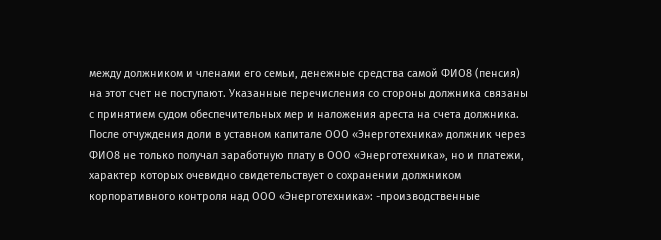между должником и членами его семьи, денежные средства самой ФИО8 (пенсия) на этот счет не поступают. Указанные перечисления со стороны должника связаны с принятием судом обеспечительных мер и наложения ареста на счета должника. После отчуждения доли в уставном капитале ООО «Энерготехника» должник через ФИО8 не только получал заработную плату в ООО «Энерготехника», но и платежи, характер которых очевидно свидетельствует о сохранении должником корпоративного контроля над ООО «Энерготехника»: -производственные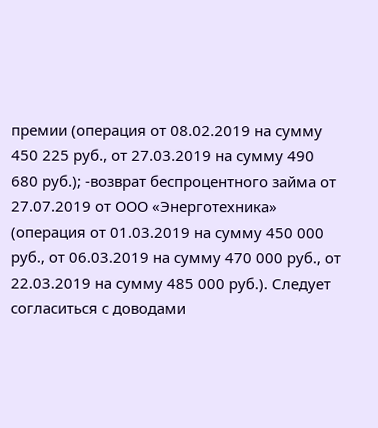премии (операция от 08.02.2019 на сумму 450 225 руб., от 27.03.2019 на сумму 490 680 руб.); -возврат беспроцентного займа от 27.07.2019 от ООО «Энерготехника» (операция от 01.03.2019 на сумму 450 000 руб., от 06.03.2019 на сумму 470 000 руб., от 22.03.2019 на сумму 485 000 руб.). Следует согласиться с доводами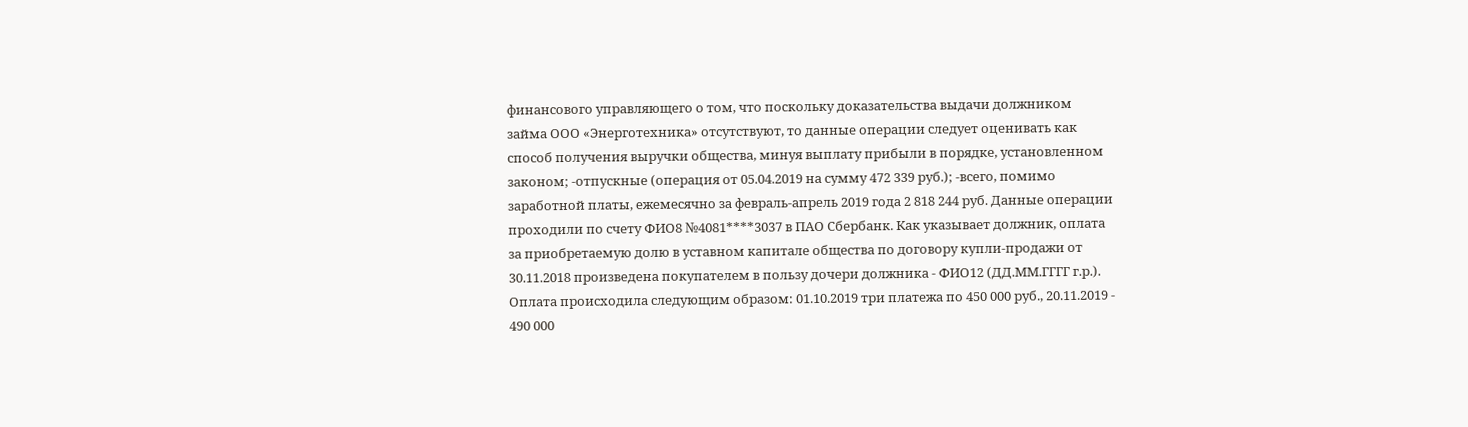финансового управляющего о том, что поскольку доказательства выдачи должником займа ООО «Энерготехника» отсутствуют, то данные операции следует оценивать как способ получения выручки общества, минуя выплату прибыли в порядке, установленном законом; -отпускные (операция от 05.04.2019 на сумму 472 339 руб.); -всего, помимо заработной платы, ежемесячно за февраль-апрель 2019 года 2 818 244 руб. Данные операции проходили по счету ФИО8 №4081****3037 в ПАО Сбербанк. Как указывает должник, оплата за приобретаемую долю в уставном капитале общества по договору купли-продажи от 30.11.2018 произведена покупателем в пользу дочери должника - ФИО12 (ДД.ММ.ГГГГ г.р.). Оплата происходила следующим образом: 01.10.2019 три платежа по 450 000 руб., 20.11.2019 - 490 000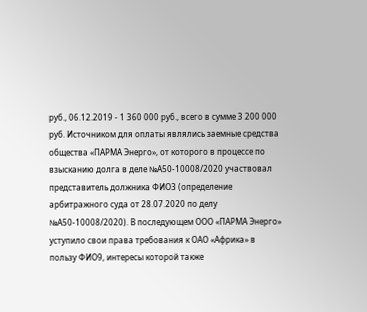руб., 06.12.2019 - 1 360 000 руб., всего в сумме 3 200 000 руб. Источником для оплаты являлись заемные средства общества «ПАРМА Энерго», от которого в процессе по взысканию долга в деле №А50-10008/2020 участвовал представитель должника ФИО3 (определение арбитражного суда от 28.07.2020 по делу №А50-10008/2020). В последующем ООО «ПАРМА Энерго» уступило свои права требования к ОАО «Африка» в пользу ФИО9, интересы которой также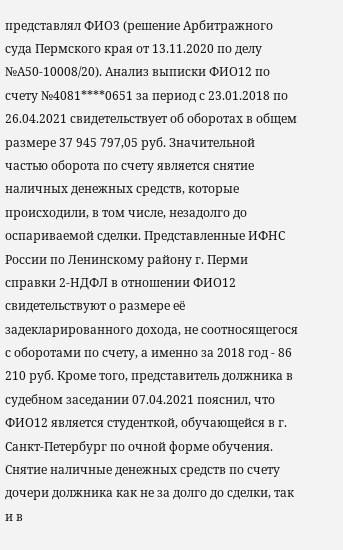представлял ФИО3 (решение Арбитражного суда Пермского края от 13.11.2020 по делу №А50-10008/20). Анализ выписки ФИО12 по счету №4081****0651 за период с 23.01.2018 по 26.04.2021 свидетельствует об оборотах в общем размере 37 945 797,05 руб. Значительной частью оборота по счету является снятие наличных денежных средств, которые происходили, в том числе, незадолго до оспариваемой сделки. Представленные ИФНС России по Ленинскому району г. Перми справки 2-НДФЛ в отношении ФИО12 свидетельствуют о размере её задекларированного дохода, не соотносящегося с оборотами по счету, а именно за 2018 год - 86 210 руб. Кроме того, представитель должника в судебном заседании 07.04.2021 пояснил, что ФИО12 является студенткой, обучающейся в г. Санкт-Петербург по очной форме обучения. Снятие наличные денежных средств по счету дочери должника как не за долго до сделки, так и в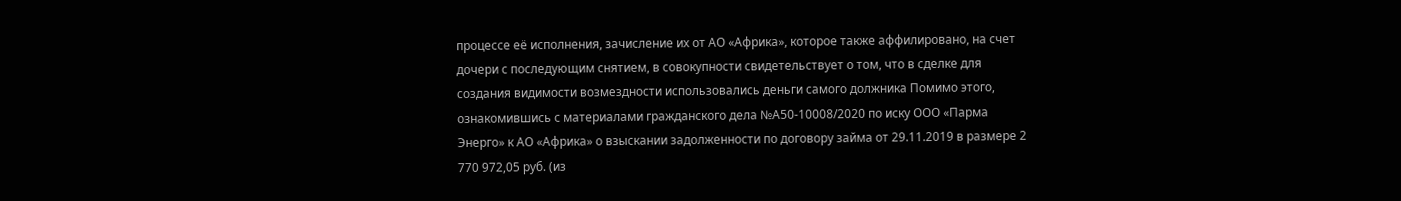процессе её исполнения, зачисление их от АО «Африка», которое также аффилировано, на счет дочери с последующим снятием, в совокупности свидетельствует о том, что в сделке для создания видимости возмездности использовались деньги самого должника Помимо этого, ознакомившись с материалами гражданского дела №А50-10008/2020 по иску ООО «Парма Энерго» к АО «Африка» о взыскании задолженности по договору займа от 29.11.2019 в размере 2 770 972,05 руб. (из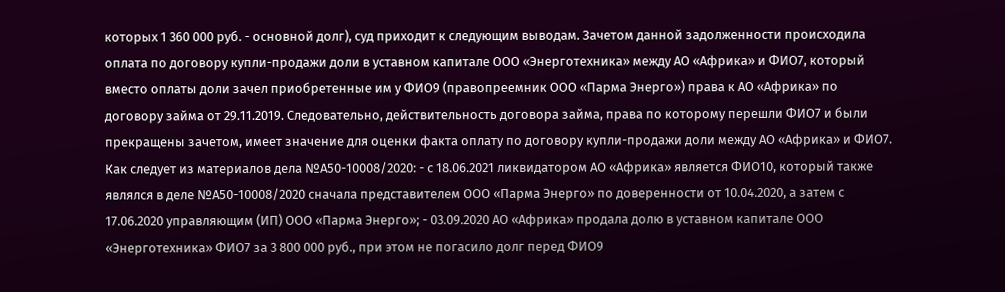которых 1 360 000 руб. - основной долг), суд приходит к следующим выводам. Зачетом данной задолженности происходила оплата по договору купли-продажи доли в уставном капитале ООО «Энерготехника» между АО «Африка» и ФИО7, который вместо оплаты доли зачел приобретенные им у ФИО9 (правопреемник ООО «Парма Энерго») права к АО «Африка» по договору займа от 29.11.2019. Следовательно, действительность договора займа, права по которому перешли ФИО7 и были прекращены зачетом, имеет значение для оценки факта оплату по договору купли-продажи доли между АО «Африка» и ФИО7. Как следует из материалов дела №А50-10008/2020: - с 18.06.2021 ликвидатором АО «Африка» является ФИО10, который также являлся в деле №А50-10008/2020 сначала представителем ООО «Парма Энерго» по доверенности от 10.04.2020, а затем с 17.06.2020 управляющим (ИП) ООО «Парма Энерго»; - 03.09.2020 АО «Африка» продала долю в уставном капитале ООО «Энерготехника» ФИО7 за 3 800 000 руб., при этом не погасило долг перед ФИО9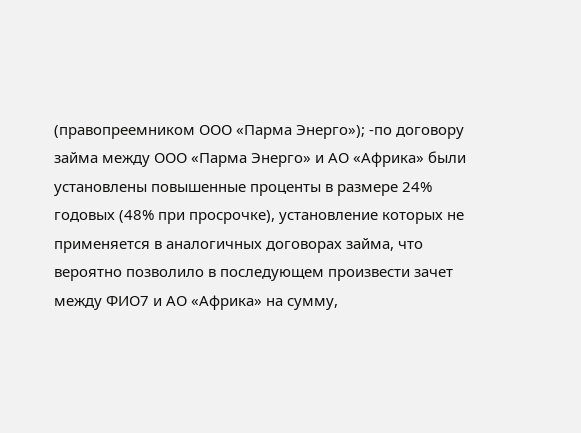(правопреемником ООО «Парма Энерго»); -по договору займа между ООО «Парма Энерго» и АО «Африка» были установлены повышенные проценты в размере 24% годовых (48% при просрочке), установление которых не применяется в аналогичных договорах займа, что вероятно позволило в последующем произвести зачет между ФИО7 и АО «Африка» на сумму,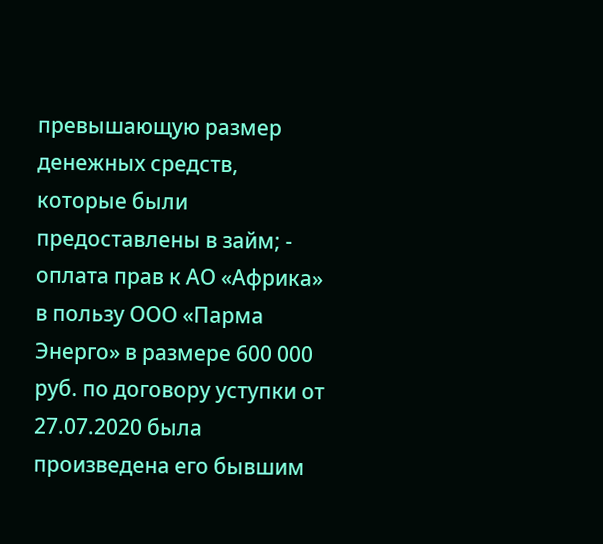превышающую размер денежных средств, которые были предоставлены в займ; - оплата прав к АО «Африка» в пользу ООО «Парма Энерго» в размере 600 000 руб. по договору уступки от 27.07.2020 была произведена его бывшим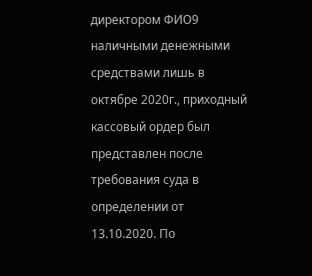директором ФИО9 наличными денежными средствами лишь в октябре 2020г., приходный кассовый ордер был представлен после требования суда в определении от 13.10.2020. По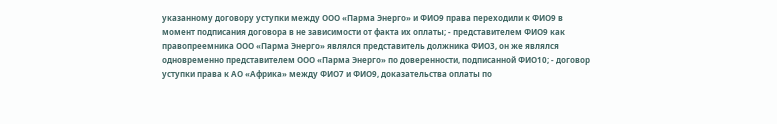указанному договору уступки между ООО «Парма Энерго» и ФИО9 права переходили к ФИО9 в момент подписания договора в не зависимости от факта их оплаты; - представителем ФИО9 как правопреемника ООО «Парма Энерго» являлся представитель должника ФИО3, он же являлся одновременно представителем ООО «Парма Энерго» по доверенности, подписанной ФИО10; - договор уступки права к АО «Африка» между ФИО7 и ФИО9, доказательства оплаты по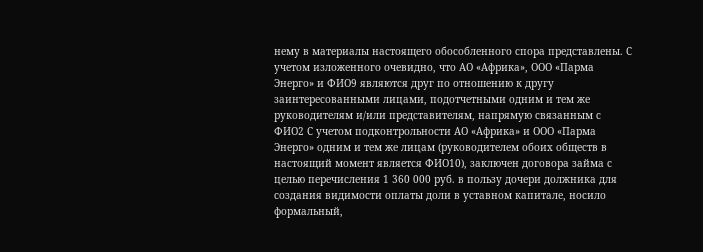нему в материалы настоящего обособленного спора представлены. С учетом изложенного очевидно, что АО «Африка», ООО «Парма Энерго» и ФИО9 являются друг по отношению к другу заинтересованными лицами, подотчетными одним и тем же руководителям и/или представителям, напрямую связанным с ФИО2 С учетом подконтрольности АО «Африка» и ООО «Парма Энерго» одним и тем же лицам (руководителем обоих обществ в настоящий момент является ФИО10), заключен договора займа с целью перечисления 1 360 000 руб. в пользу дочери должника для создания видимости оплаты доли в уставном капитале, носило формальный,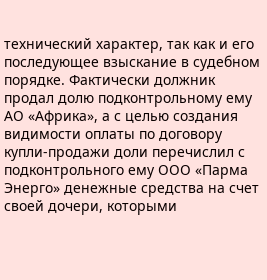технический характер, так как и его последующее взыскание в судебном порядке. Фактически должник продал долю подконтрольному ему АО «Африка», а с целью создания видимости оплаты по договору купли-продажи доли перечислил с подконтрольного ему ООО «Парма Энерго» денежные средства на счет своей дочери, которыми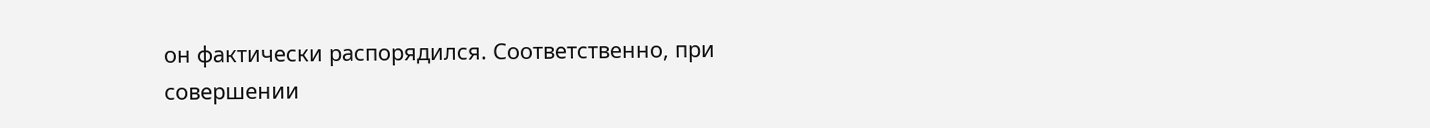он фактически распорядился. Соответственно, при совершении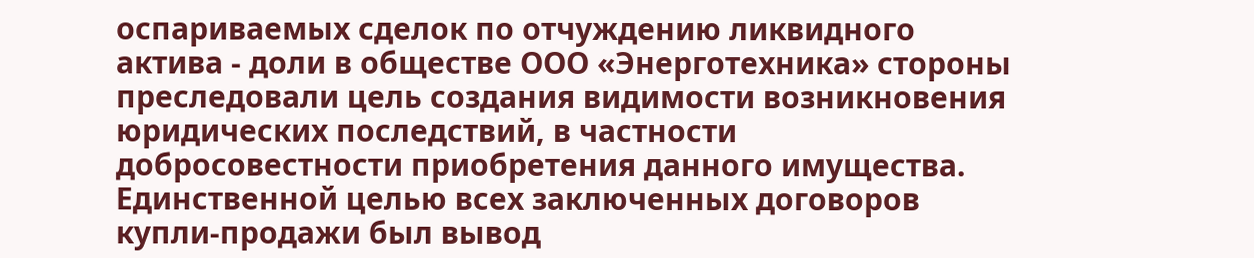оспариваемых сделок по отчуждению ликвидного актива - доли в обществе ООО «Энерготехника» стороны преследовали цель создания видимости возникновения юридических последствий, в частности добросовестности приобретения данного имущества. Единственной целью всех заключенных договоров купли-продажи был вывод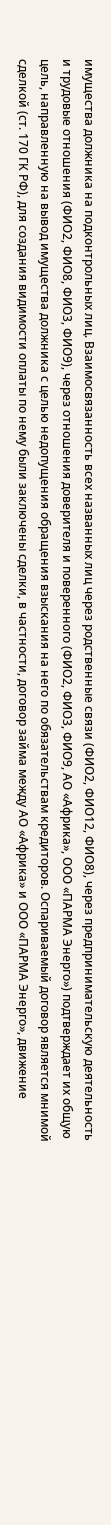имущества должника на подконтрольных лиц. Взаимосвязанность всех названных лиц через родственные связи (ФИО2, ФИО12, ФИО8), через предпринимательскую деятельность и трудовые отношения (ФИО2, ФИО8, ФИО3, ФИО9), через отношения доверителя и поверенного (ФИО2, ФИО3, ФИО9, АО «Африка», ООО «ПАРМА Энерго») подтверждает их общую цель, направленную на вывод имущества должника с целью недопущения обращения взыскания на него по обязательствам кредиторов. Оспариваемый договор является мнимой сделкой (ст. 170 ГК РФ), для создания видимости оплаты по нему были заключены сделки, в частности, договор займа между АО «Африка» и ООО «ПАРМА Энерго», движение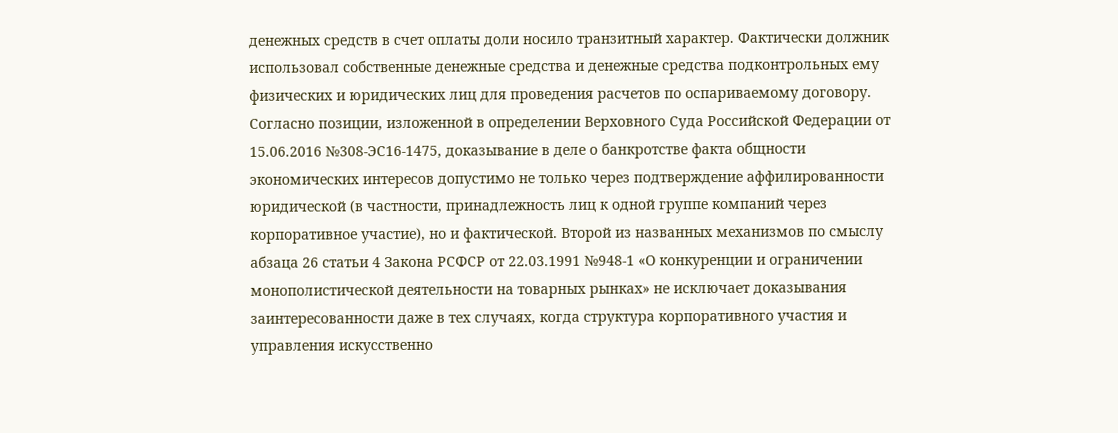денежных средств в счет оплаты доли носило транзитный характер. Фактически должник использовал собственные денежные средства и денежные средства подконтрольных ему физических и юридических лиц для проведения расчетов по оспариваемому договору. Согласно позиции, изложенной в определении Верховного Суда Российской Федерации от 15.06.2016 №308-ЭС16-1475, доказывание в деле о банкротстве факта общности экономических интересов допустимо не только через подтверждение аффилированности юридической (в частности, принадлежность лиц к одной группе компаний через корпоративное участие), но и фактической. Второй из названных механизмов по смыслу абзаца 26 статьи 4 Закона РСФСР от 22.03.1991 №948-1 «О конкуренции и ограничении монополистической деятельности на товарных рынках» не исключает доказывания заинтересованности даже в тех случаях, когда структура корпоративного участия и управления искусственно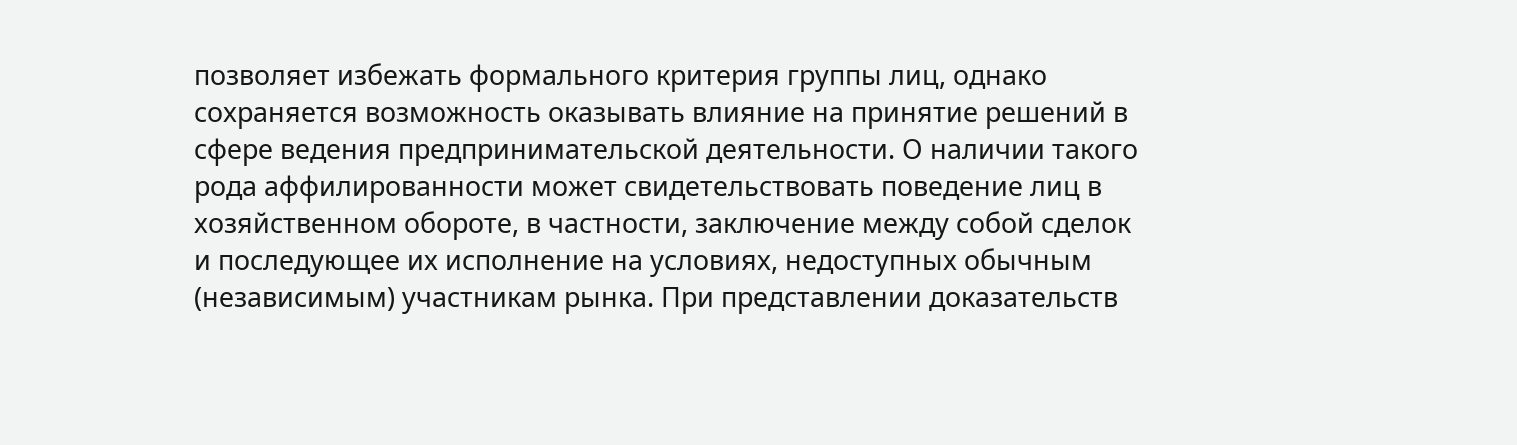позволяет избежать формального критерия группы лиц, однако сохраняется возможность оказывать влияние на принятие решений в сфере ведения предпринимательской деятельности. О наличии такого рода аффилированности может свидетельствовать поведение лиц в хозяйственном обороте, в частности, заключение между собой сделок и последующее их исполнение на условиях, недоступных обычным (независимым) участникам рынка. При представлении доказательств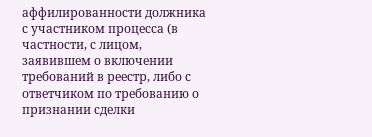аффилированности должника с участником процесса (в частности, с лицом, заявившем о включении требований в реестр, либо с ответчиком по требованию о признании сделки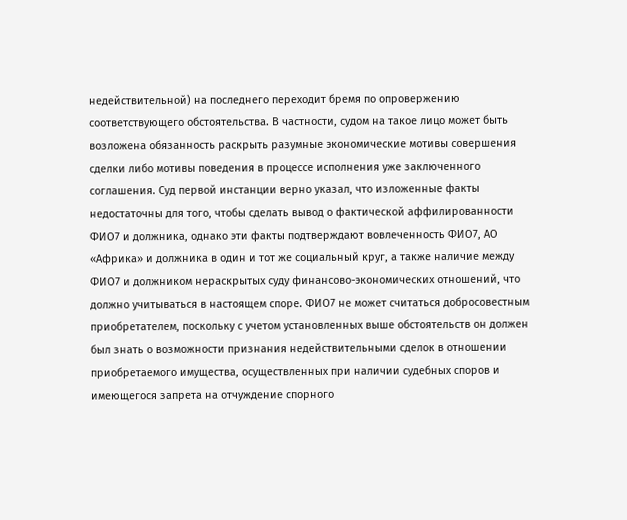недействительной) на последнего переходит бремя по опровержению соответствующего обстоятельства. В частности, судом на такое лицо может быть возложена обязанность раскрыть разумные экономические мотивы совершения сделки либо мотивы поведения в процессе исполнения уже заключенного соглашения. Суд первой инстанции верно указал, что изложенные факты недостаточны для того, чтобы сделать вывод о фактической аффилированности ФИО7 и должника, однако эти факты подтверждают вовлеченность ФИО7, АО «Африка» и должника в один и тот же социальный круг, а также наличие между ФИО7 и должником нераскрытых суду финансово-экономических отношений, что должно учитываться в настоящем споре. ФИО7 не может считаться добросовестным приобретателем, поскольку с учетом установленных выше обстоятельств он должен был знать о возможности признания недействительными сделок в отношении приобретаемого имущества, осуществленных при наличии судебных споров и имеющегося запрета на отчуждение спорного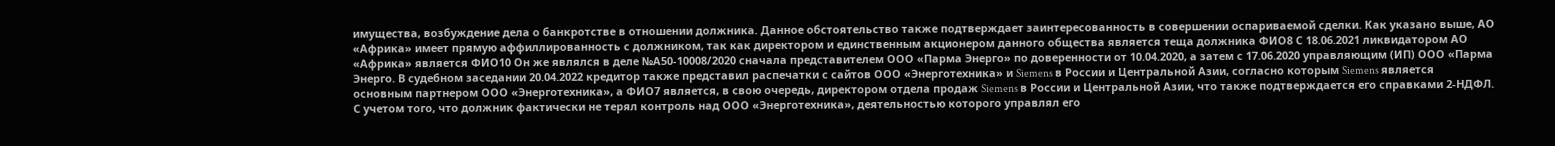имущества, возбуждение дела о банкротстве в отношении должника. Данное обстоятельство также подтверждает заинтересованность в совершении оспариваемой сделки. Как указано выше, АО «Африка» имеет прямую аффиллированность с должником, так как директором и единственным акционером данного общества является теща должника ФИО8 С 18.06.2021 ликвидатором АО «Африка» является ФИО10 Он же являлся в деле №А50-10008/2020 сначала представителем ООО «Парма Энерго» по доверенности от 10.04.2020, а затем с 17.06.2020 управляющим (ИП) ООО «Парма Энерго. В судебном заседании 20.04.2022 кредитор также представил распечатки с сайтов ООО «Энерготехника» и Siemens в России и Центральной Азии, согласно которым Siemens является основным партнером ООО «Энерготехника», а ФИО7 является, в свою очередь, директором отдела продаж Siemens в России и Центральной Азии, что также подтверждается его справками 2-НДФЛ. С учетом того, что должник фактически не терял контроль над ООО «Энерготехника», деятельностью которого управлял его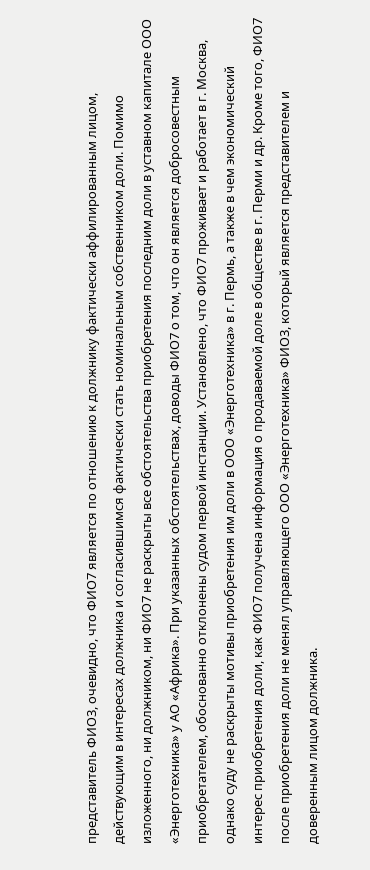представитель ФИО3, очевидно, что ФИО7 является по отношению к должнику фактически аффилированным лицом, действующим в интересах должника и согласившимся фактически стать номинальным собственником доли. Помимо изложенного, ни должником, ни ФИО7 не раскрыты все обстоятельства приобретения последним доли в уставном капитале ООО «Энерготехника» у АО «Африка». При указанных обстоятельствах, доводы ФИО7 о том, что он является добросовестным приобретателем, обоснованно отклонены судом первой инстанции. Установлено, что ФИО7 проживает и работает в г. Москва, однако суду не раскрыты мотивы приобретения им доли в ООО «Энерготехника» в г. Пермь, а также в чем экономический интерес приобретения доли, как ФИО7 получена информация о продаваемой доле в обществе в г. Перми и др. Кроме того, ФИО7 после приобретения доли не менял управляющего ООО «Энерготехника» ФИО3, который является представителем и доверенным лицом должника.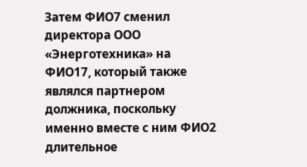Затем ФИО7 сменил директора ООО «Энерготехника» на ФИО17, который также являлся партнером должника, поскольку именно вместе с ним ФИО2 длительное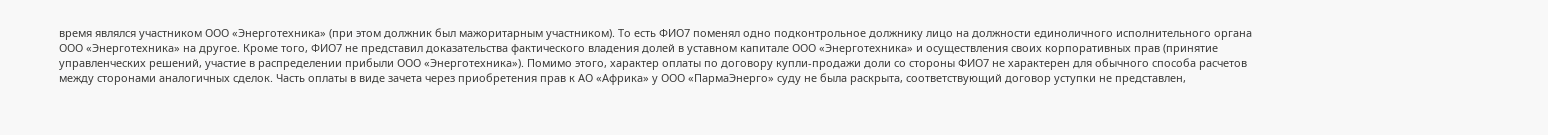время являлся участником ООО «Энерготехника» (при этом должник был мажоритарным участником). То есть ФИО7 поменял одно подконтрольное должнику лицо на должности единоличного исполнительного органа ООО «Энерготехника» на другое. Кроме того, ФИО7 не представил доказательства фактического владения долей в уставном капитале ООО «Энерготехника» и осуществления своих корпоративных прав (принятие управленческих решений, участие в распределении прибыли ООО «Энерготехника»). Помимо этого, характер оплаты по договору купли-продажи доли со стороны ФИО7 не характерен для обычного способа расчетов между сторонами аналогичных сделок. Часть оплаты в виде зачета через приобретения прав к АО «Африка» у ООО «ПармаЭнерго» суду не была раскрыта, соответствующий договор уступки не представлен,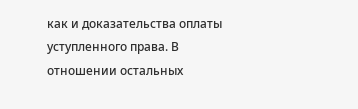как и доказательства оплаты уступленного права. В отношении остальных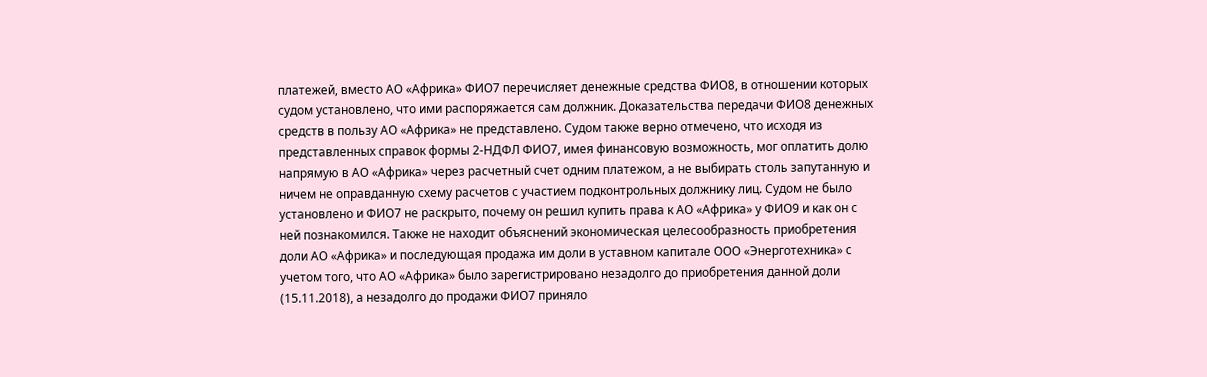платежей, вместо АО «Африка» ФИО7 перечисляет денежные средства ФИО8, в отношении которых судом установлено, что ими распоряжается сам должник. Доказательства передачи ФИО8 денежных средств в пользу АО «Африка» не представлено. Судом также верно отмечено, что исходя из представленных справок формы 2-НДФЛ ФИО7, имея финансовую возможность, мог оплатить долю напрямую в АО «Африка» через расчетный счет одним платежом, а не выбирать столь запутанную и ничем не оправданную схему расчетов с участием подконтрольных должнику лиц. Судом не было установлено и ФИО7 не раскрыто, почему он решил купить права к АО «Африка» у ФИО9 и как он с ней познакомился. Также не находит объяснений экономическая целесообразность приобретения доли АО «Африка» и последующая продажа им доли в уставном капитале ООО «Энерготехника» с учетом того, что АО «Африка» было зарегистрировано незадолго до приобретения данной доли (15.11.2018), а незадолго до продажи ФИО7 приняло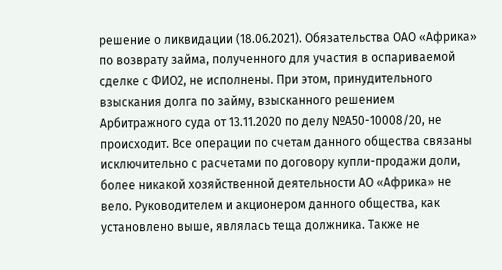решение о ликвидации (18.06.2021). Обязательства ОАО «Африка» по возврату займа, полученного для участия в оспариваемой сделке с ФИО2, не исполнены. При этом, принудительного взыскания долга по займу, взысканного решением Арбитражного суда от 13.11.2020 по делу №А50-10008/20, не происходит. Все операции по счетам данного общества связаны исключительно с расчетами по договору купли-продажи доли, более никакой хозяйственной деятельности АО «Африка» не вело. Руководителем и акционером данного общества, как установлено выше, являлась теща должника. Также не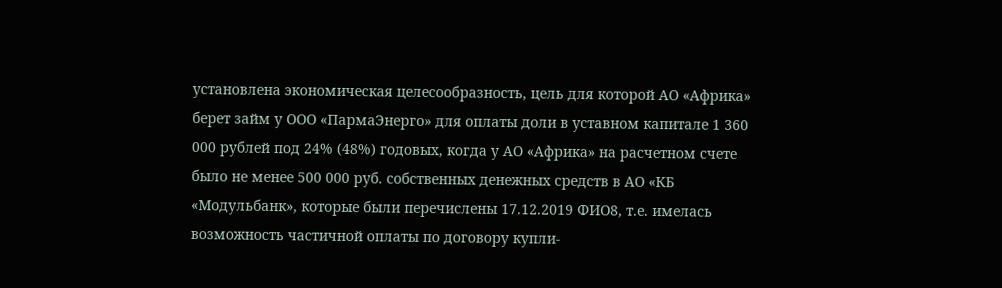установлена экономическая целесообразность, цель для которой АО «Африка» берет займ у ООО «ПармаЭнерго» для оплаты доли в уставном капитале 1 360 000 рублей под 24% (48%) годовых, когда у АО «Африка» на расчетном счете было не менее 500 000 руб. собственных денежных средств в АО «КБ «Модульбанк», которые были перечислены 17.12.2019 ФИО8, т.е. имелась возможность частичной оплаты по договору купли-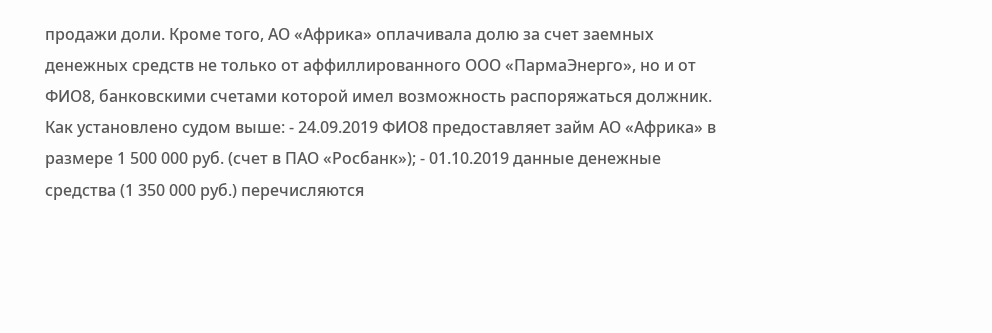продажи доли. Кроме того, АО «Африка» оплачивала долю за счет заемных денежных средств не только от аффиллированного ООО «ПармаЭнерго», но и от ФИО8, банковскими счетами которой имел возможность распоряжаться должник. Как установлено судом выше: - 24.09.2019 ФИО8 предоставляет займ АО «Африка» в размере 1 500 000 руб. (счет в ПАО «Росбанк»); - 01.10.2019 данные денежные средства (1 350 000 руб.) перечисляются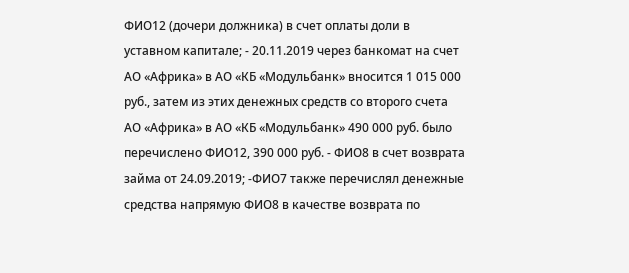ФИО12 (дочери должника) в счет оплаты доли в уставном капитале; - 20.11.2019 через банкомат на счет АО «Африка» в АО «КБ «Модульбанк» вносится 1 015 000 руб., затем из этих денежных средств со второго счета АО «Африка» в АО «КБ «Модульбанк» 490 000 руб. было перечислено ФИО12, 390 000 руб. - ФИО8 в счет возврата займа от 24.09.2019; -ФИО7 также перечислял денежные средства напрямую ФИО8 в качестве возврата по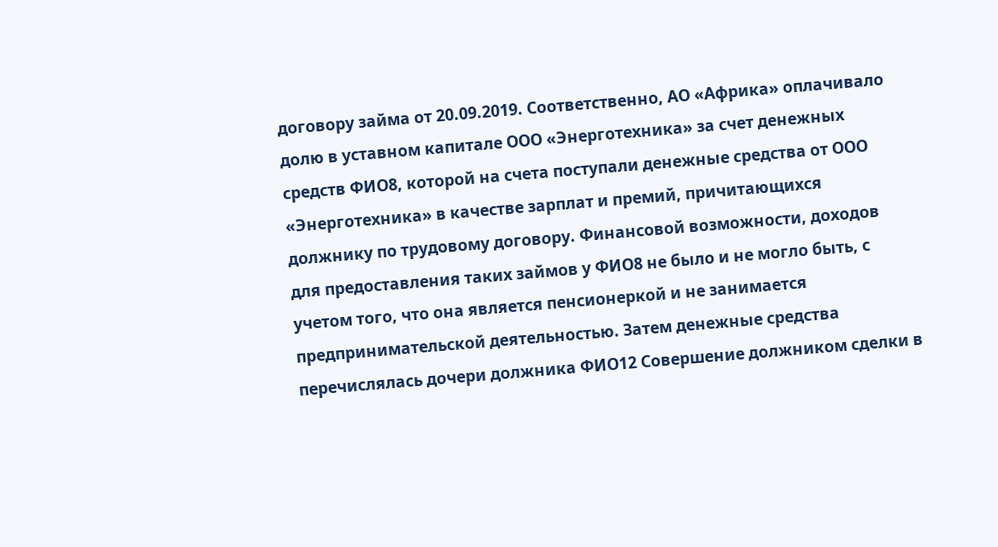договору займа от 20.09.2019. Соответственно, АО «Африка» оплачивало долю в уставном капитале ООО «Энерготехника» за счет денежных средств ФИО8, которой на счета поступали денежные средства от ООО «Энерготехника» в качестве зарплат и премий, причитающихся должнику по трудовому договору. Финансовой возможности, доходов для предоставления таких займов у ФИО8 не было и не могло быть, с учетом того, что она является пенсионеркой и не занимается предпринимательской деятельностью. Затем денежные средства перечислялась дочери должника ФИО12 Совершение должником сделки в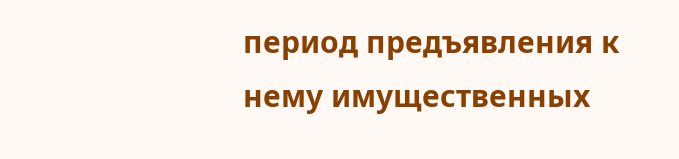период предъявления к нему имущественных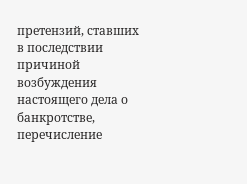претензий, ставших в последствии причиной возбуждения настоящего дела о банкротстве, перечисление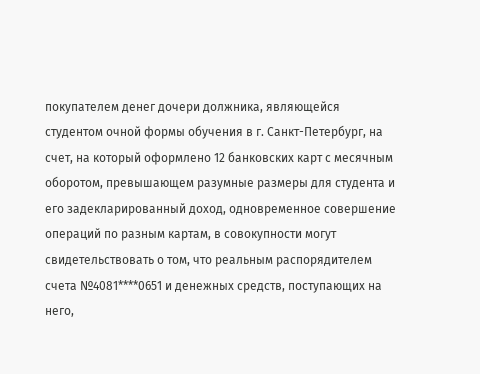покупателем денег дочери должника, являющейся студентом очной формы обучения в г. Санкт-Петербург, на счет, на который оформлено 12 банковских карт с месячным оборотом, превышающем разумные размеры для студента и его задекларированный доход, одновременное совершение операций по разным картам, в совокупности могут свидетельствовать о том, что реальным распорядителем счета №4081****0651 и денежных средств, поступающих на него,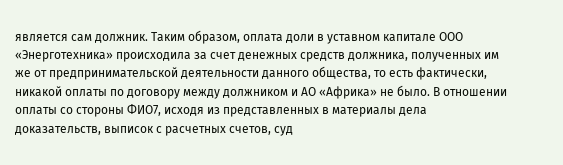является сам должник. Таким образом, оплата доли в уставном капитале ООО «Энерготехника» происходила за счет денежных средств должника, полученных им же от предпринимательской деятельности данного общества, то есть фактически, никакой оплаты по договору между должником и АО «Африка» не было. В отношении оплаты со стороны ФИО7, исходя из представленных в материалы дела доказательств, выписок с расчетных счетов, суд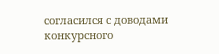согласился с доводами конкурсного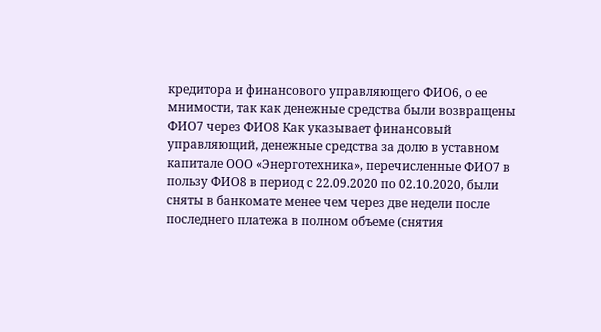кредитора и финансового управляющего ФИО6, о ее мнимости, так как денежные средства были возвращены ФИО7 через ФИО8 Как указывает финансовый управляющий, денежные средства за долю в уставном капитале ООО «Энерготехника», перечисленные ФИО7 в пользу ФИО8 в период с 22.09.2020 по 02.10.2020, были сняты в банкомате менее чем через две недели после последнего платежа в полном объеме (снятия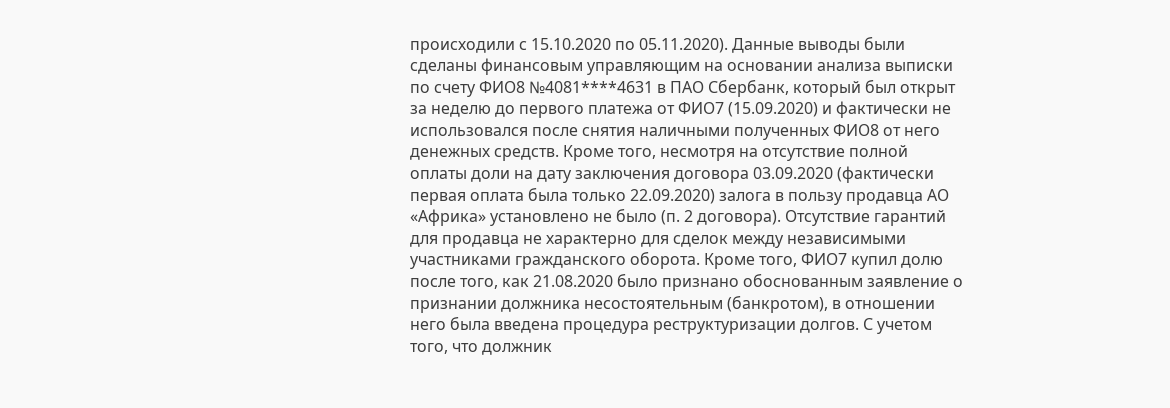происходили с 15.10.2020 по 05.11.2020). Данные выводы были сделаны финансовым управляющим на основании анализа выписки по счету ФИО8 №4081****4631 в ПАО Сбербанк, который был открыт за неделю до первого платежа от ФИО7 (15.09.2020) и фактически не использовался после снятия наличными полученных ФИО8 от него денежных средств. Кроме того, несмотря на отсутствие полной оплаты доли на дату заключения договора 03.09.2020 (фактически первая оплата была только 22.09.2020) залога в пользу продавца АО «Африка» установлено не было (п. 2 договора). Отсутствие гарантий для продавца не характерно для сделок между независимыми участниками гражданского оборота. Кроме того, ФИО7 купил долю после того, как 21.08.2020 было признано обоснованным заявление о признании должника несостоятельным (банкротом), в отношении него была введена процедура реструктуризации долгов. С учетом того, что должник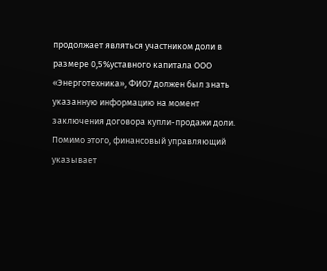продолжает являться участником доли в размере 0,5%уставного капитала ООО «Энерготехника», ФИО7 должен был знать указанную информацию на момент заключения договора купли-продажи доли. Помимо этого, финансовый управляющий указывает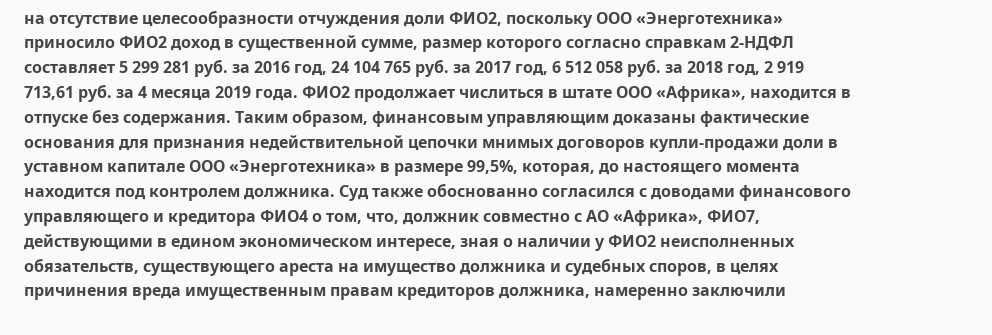на отсутствие целесообразности отчуждения доли ФИО2, поскольку ООО «Энерготехника» приносило ФИО2 доход в существенной сумме, размер которого согласно справкам 2-НДФЛ составляет 5 299 281 руб. за 2016 год, 24 104 765 руб. за 2017 год, 6 512 058 руб. за 2018 год, 2 919 713,61 руб. за 4 месяца 2019 года. ФИО2 продолжает числиться в штате ООО «Африка», находится в отпуске без содержания. Таким образом, финансовым управляющим доказаны фактические основания для признания недействительной цепочки мнимых договоров купли-продажи доли в уставном капитале ООО «Энерготехника» в размере 99,5%, которая, до настоящего момента находится под контролем должника. Суд также обоснованно согласился с доводами финансового управляющего и кредитора ФИО4 о том, что, должник совместно с АО «Африка», ФИО7, действующими в едином экономическом интересе, зная о наличии у ФИО2 неисполненных обязательств, существующего ареста на имущество должника и судебных споров, в целях причинения вреда имущественным правам кредиторов должника, намеренно заключили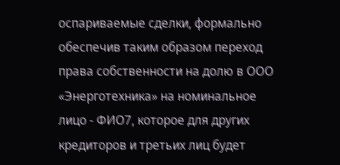оспариваемые сделки, формально обеспечив таким образом переход права собственности на долю в ООО «Энерготехника» на номинальное лицо - ФИО7, которое для других кредиторов и третьих лиц будет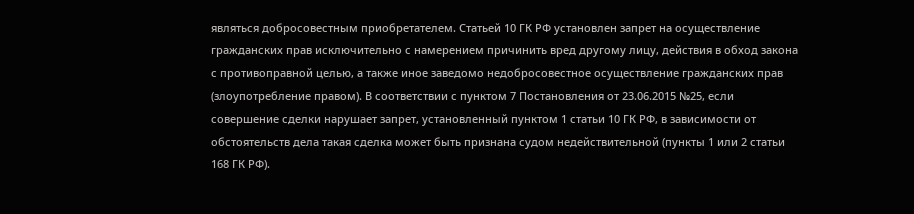являться добросовестным приобретателем. Статьей 10 ГК РФ установлен запрет на осуществление гражданских прав исключительно с намерением причинить вред другому лицу, действия в обход закона с противоправной целью, а также иное заведомо недобросовестное осуществление гражданских прав (злоупотребление правом). В соответствии с пунктом 7 Постановления от 23.06.2015 №25, если совершение сделки нарушает запрет, установленный пунктом 1 статьи 10 ГК РФ, в зависимости от обстоятельств дела такая сделка может быть признана судом недействительной (пункты 1 или 2 статьи 168 ГК РФ).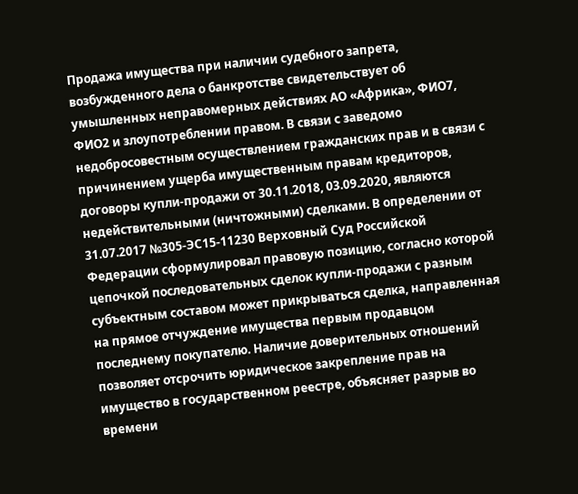Продажа имущества при наличии судебного запрета, возбужденного дела о банкротстве свидетельствует об умышленных неправомерных действиях АО «Африка», ФИО7, ФИО2 и злоупотреблении правом. В связи с заведомо недобросовестным осуществлением гражданских прав и в связи с причинением ущерба имущественным правам кредиторов, договоры купли-продажи от 30.11.2018, 03.09.2020, являются недействительными (ничтожными) сделками. В определении от 31.07.2017 №305-ЭС15-11230 Верховный Суд Российской Федерации сформулировал правовую позицию, согласно которой цепочкой последовательных сделок купли-продажи с разным субъектным составом может прикрываться сделка, направленная на прямое отчуждение имущества первым продавцом последнему покупателю. Наличие доверительных отношений позволяет отсрочить юридическое закрепление прав на имущество в государственном реестре, объясняет разрыв во времени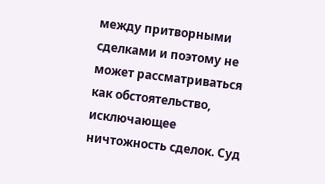между притворными сделками и поэтому не может рассматриваться как обстоятельство, исключающее ничтожность сделок. Суд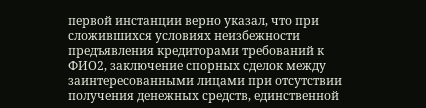первой инстанции верно указал, что при сложившихся условиях неизбежности предъявления кредиторами требований к ФИО2, заключение спорных сделок между заинтересованными лицами при отсутствии получения денежных средств, единственной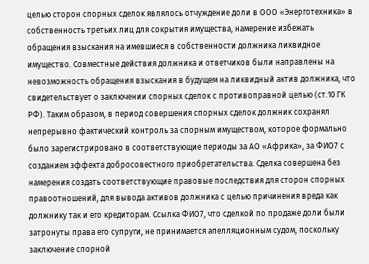целью сторон спорных сделок являлось отчуждение доли в ООО «Энерготехника» в собственность третьих лиц для сокрытия имущества, намерение избежать обращения взыскания на имевшиеся в собственности должника ликвидное имущество. Совместные действия должника и ответчиков были направлены на невозможность обращения взыскания в будущем на ликвидный актив должника, что свидетельствует о заключении спорных сделок с противоправной целью (ст.10 ГК РФ). Таким образом, в период совершения спорных сделок должник сохранял непрерывно фактический контроль за спорным имуществом, которое формально было зарегистрировано в соответствующие периоды за АО «Африка», за ФИО7 с созданием эффекта добросовестного приобретательства. Сделка совершена без намерения создать соответствующие правовые последствия для сторон спорных правоотношений, для вывода активов должника с целью причинения вреда как должнику так и его кредиторам. Ссылка ФИО7, что сделкой по продаже доли были затронуты права его супруги, не принимается апелляционным судом, поскольку заключение спорной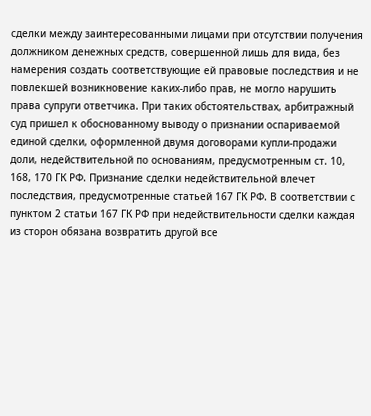сделки между заинтересованными лицами при отсутствии получения должником денежных средств, совершенной лишь для вида, без намерения создать соответствующие ей правовые последствия и не повлекшей возникновение каких-либо прав, не могло нарушить права супруги ответчика. При таких обстоятельствах, арбитражный суд пришел к обоснованному выводу о признании оспариваемой единой сделки, оформленной двумя договорами купли-продажи доли, недействительной по основаниям, предусмотренным ст. 10, 168, 170 ГК РФ. Признание сделки недействительной влечет последствия, предусмотренные статьей 167 ГК РФ. В соответствии с пунктом 2 статьи 167 ГК РФ при недействительности сделки каждая из сторон обязана возвратить другой все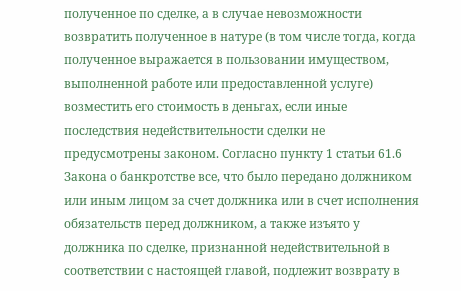полученное по сделке, а в случае невозможности возвратить полученное в натуре (в том числе тогда, когда полученное выражается в пользовании имуществом, выполненной работе или предоставленной услуге) возместить его стоимость в деньгах, если иные последствия недействительности сделки не предусмотрены законом. Согласно пункту 1 статьи 61.6 Закона о банкротстве все, что было передано должником или иным лицом за счет должника или в счет исполнения обязательств перед должником, а также изъято у должника по сделке, признанной недействительной в соответствии с настоящей главой, подлежит возврату в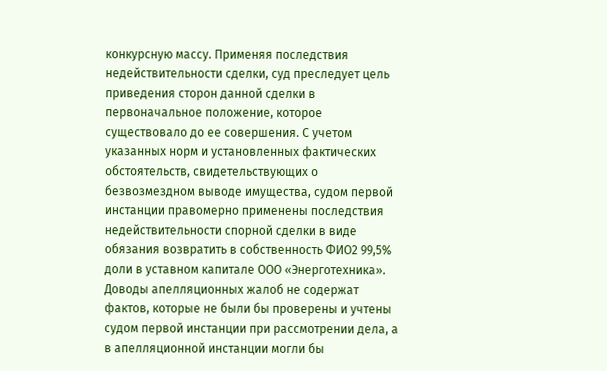конкурсную массу. Применяя последствия недействительности сделки, суд преследует цель приведения сторон данной сделки в первоначальное положение, которое существовало до ее совершения. С учетом указанных норм и установленных фактических обстоятельств, свидетельствующих о безвозмездном выводе имущества, судом первой инстанции правомерно применены последствия недействительности спорной сделки в виде обязания возвратить в собственность ФИО2 99,5% доли в уставном капитале ООО «Энерготехника». Доводы апелляционных жалоб не содержат фактов, которые не были бы проверены и учтены судом первой инстанции при рассмотрении дела, а в апелляционной инстанции могли бы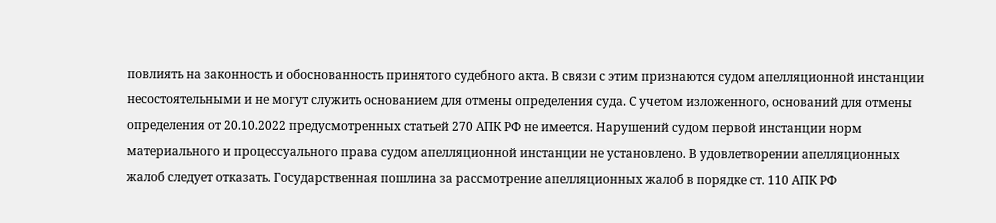повлиять на законность и обоснованность принятого судебного акта. В связи с этим признаются судом апелляционной инстанции несостоятельными и не могут служить основанием для отмены определения суда. С учетом изложенного, оснований для отмены определения от 20.10.2022 предусмотренных статьей 270 АПК РФ не имеется. Нарушений судом первой инстанции норм материального и процессуального права судом апелляционной инстанции не установлено. В удовлетворении апелляционных жалоб следует отказать. Государственная пошлина за рассмотрение апелляционных жалоб в порядке ст. 110 АПК РФ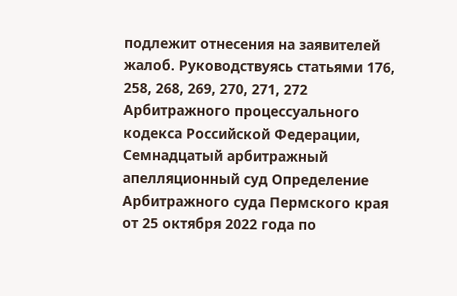подлежит отнесения на заявителей жалоб. Руководствуясь статьями 176, 258, 268, 269, 270, 271, 272 Арбитражного процессуального кодекса Российской Федерации, Семнадцатый арбитражный апелляционный суд Определение Арбитражного суда Пермского края от 25 октября 2022 года по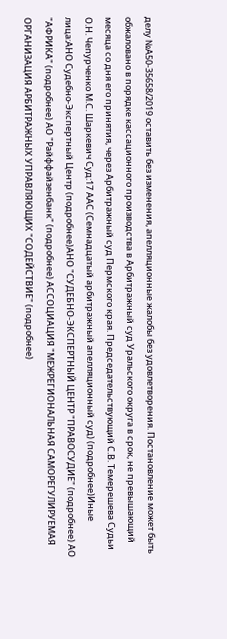делу №А50-35658/2019 оставить без изменения, апелляционные жалобы без удовлетворения. Постановление может быть обжаловано в порядке кассационного производства в Арбитражный суд Уральского округа в срок, не превышающий месяца со дня его принятия, через Арбитражный суд Пермского края. Председательствующий С.В. Темерешева Судьи О.Н. Чепурченко М.С. Шаркевич Суд:17 ААС (Семнадцатый арбитражный апелляционный суд) (подробнее)Иные лица:АНО Судебно-Экспертный Центр (подробнее)АНО "СУДЕБНО-ЭКСПЕРТНЫЙ ЦЕНТР "ПРАВОСУДИЕ" (подробнее) АО "АФРИКА" (подробнее) АО "Райффайзенбанк" (подробнее) АССОЦИАЦИЯ "МЕЖРЕГИОНАЛЬНАЯ САМОРЕГУЛИРУЕМАЯ ОРГАНИЗАЦИЯ АРБИТРАЖНЫХ УПРАВЛЯЮЩИХ "СОДЕЙСТВИЕ" (подробнее)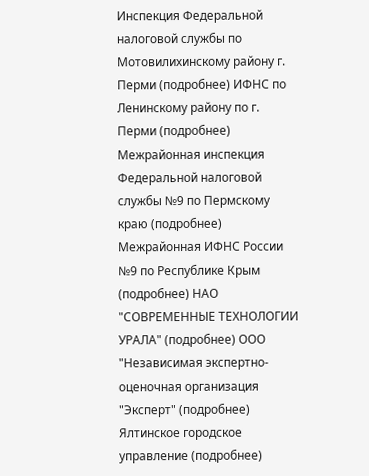Инспекция Федеральной налоговой службы по Мотовилихинскому району г. Перми (подробнее) ИФНС по Ленинскому району по г. Перми (подробнее) Межрайонная инспекция Федеральной налоговой службы №9 по Пермскому краю (подробнее) Межрайонная ИФНС России №9 по Республике Крым (подробнее) НАО "СОВРЕМЕННЫЕ ТЕХНОЛОГИИ УРАЛА" (подробнее) ООО "Независимая экспертно-оценочная организация "Эксперт" (подробнее) Ялтинское городское управление (подробнее)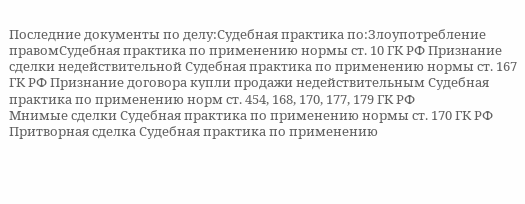Последние документы по делу:Судебная практика по:Злоупотребление правомСудебная практика по применению нормы ст. 10 ГК РФ Признание сделки недействительной Судебная практика по применению нормы ст. 167 ГК РФ Признание договора купли продажи недействительным Судебная практика по применению норм ст. 454, 168, 170, 177, 179 ГК РФ
Мнимые сделки Судебная практика по применению нормы ст. 170 ГК РФ Притворная сделка Судебная практика по применению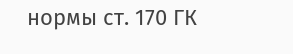нормы ст. 170 ГК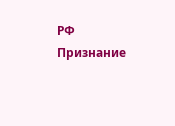РФ Признание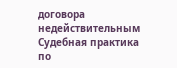договора недействительным Судебная практика по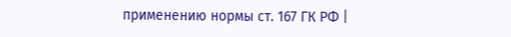применению нормы ст. 167 ГК РФ |